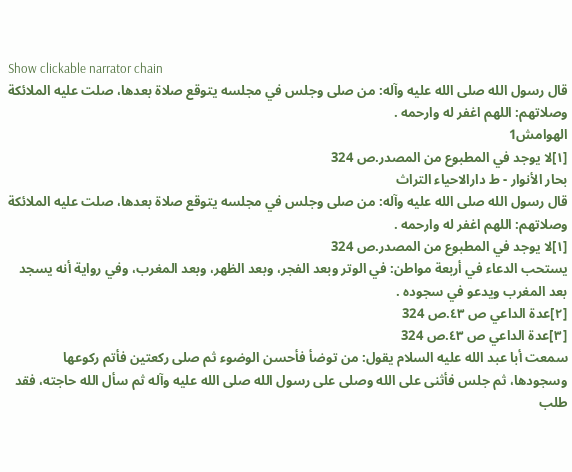Show clickable narrator chain
قال رسول الله صلى الله عليه وآله: من صلى وجلس في مجلسه يتوقع صلاة بعدها، صلت عليه الملائكة وصلاتهم: اللهم اغفر له وارحمه .
الهوامش1
[١]لا يوجد في المطبوع من المصدر.ص 324
بحار الأنوار - ط دارالاحياء التراث
قال رسول الله صلى الله عليه وآله: من صلى وجلس في مجلسه يتوقع صلاة بعدها، صلت عليه الملائكة وصلاتهم: اللهم اغفر له وارحمه .
[١]لا يوجد في المطبوع من المصدر.ص 324
يستحب الدعاء في أربعة مواطن: في الوتر وبعد الفجر، وبعد الظهر، وبعد المغرب، وفي رواية أنه يسجد بعد المغرب ويدعو في سجوده .
[٢]عدة الداعي ص ٤٣.ص 324
[٣]عدة الداعي ص ٤٣.ص 324
سمعت أبا عبد الله عليه السلام يقول: من توضأ فأحسن الوضوء ثم صلى ركعتين فأتم ركوعها وسجودها، ثم جلس فأثنى على الله وصلى على رسول الله صلى الله عليه وآله ثم سأل الله حاجته، فقد طلب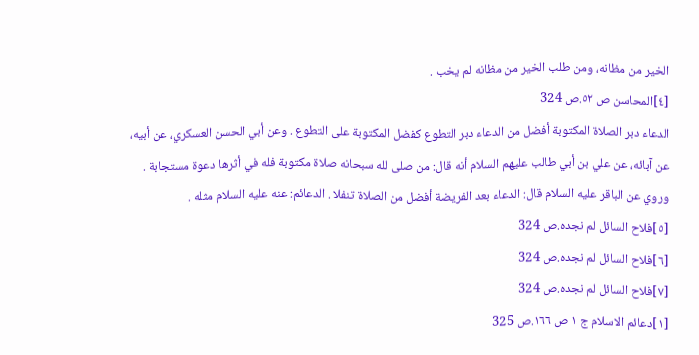الخير من مظانه، ومن طلب الخير من مظانه لم يخب .
[٤]المحاسن ص ٥٢.ص 324
الدعاء دبر الصلاة المكتوبة أفضل من الدعاء دبر التطوع كفضل المكتوبة على التطوع . وعن أبي الحسن العسكري، عن أبيه، عن آبائه، عن علي بن أبي طالب عليهم السلام أنه قال: من صلى لله سبحانه صلاة مكتوبة فله في أثرها دعوة مستجابة . وروي عن الباقر عليه السلام قال: الدعاء بعد الفريضة أفضل من الصلاة تنفلا . الدعائم: عنه عليه السلام مثله .
[٥]فلاح السائل لم نجده.ص 324
[٦]فلاح السائل لم نجده.ص 324
[٧]فلاح السائل لم نجده.ص 324
[١]دعائم الاسلام ج ١ ص ١٦٦.ص 325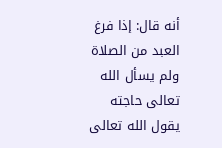أنه قال: إذا فرغ العبد من الصلاة ولم يسأل الله تعالى حاجته يقول الله تعالى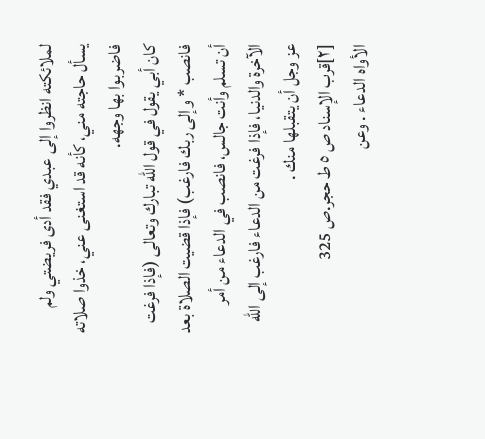لملائكته انظروا إلى عبدي فقد أدى فريضتي ولم يسأل حاجته مني، كأنه قد استغنى عني، خذوا صلاته فاضربوا بها وجهه.
كان أبي يقول في قول الله تبارك وتعالى (فإذا فرغت فانصب * وإلى ربك فارغب) فإذا قضيت الصلاة بعد أن تسلم وأنت جالس، فانصب في الدعاء من أمر الآخرة والدنيا، فإذا فرغت من الدعاء فارغب إلى الله عز وجل أن يتقبلها منك .
[٢]قرب الإسناد ص ٥ ط حجر.ص 325
الأواه الدعاء . وعن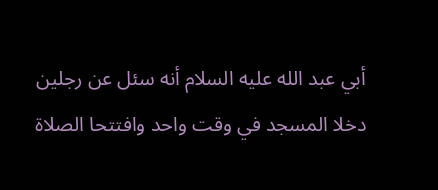أبي عبد الله عليه السلام أنه سئل عن رجلين دخلا المسجد في وقت واحد وافتتحا الصلاة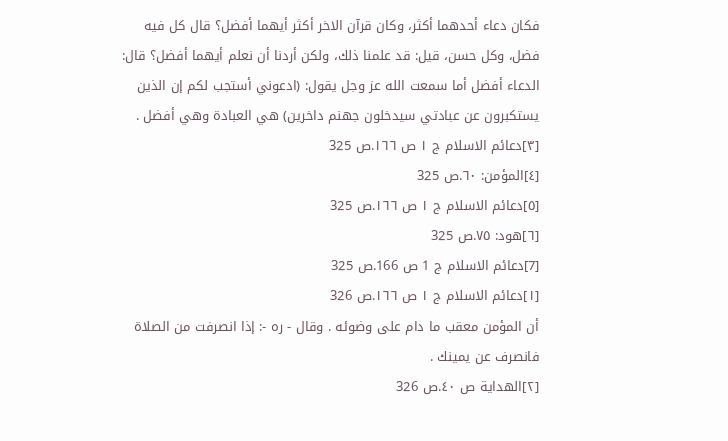فكان دعاء أحدهما أكثر، وكان قرآن الاخر أكثر أيهما أفضل؟ قال كل فيه فضل، وكل حسن، قيل: قد علمنا ذلك، ولكن أردنا أن نعلم أيهما أفضل؟ قال: الدعاء أفضل أما سمعت الله عز وجل يقول: (ادعوني أستجب لكم إن الذين يستكبرون عن عبادتي سيدخلون جهنم داخرين) هي العبادة وهي أفضل .
[٣]دعائم الاسلام ج ١ ص ١٦٦.ص 325
[٤]المؤمن: ٦٠.ص 325
[٥]دعائم الاسلام ج ١ ص ١٦٦.ص 325
[٦]هود: ٧٥.ص 325
[7]دعائم الاسلام ج 1 ص 166.ص 325
[١]دعائم الاسلام ج ١ ص ١٦٦.ص 326
أن المؤمن معقب ما دام على وضوئه . وقال - ره -: إذا انصرفت من الصلاة فانصرف عن يمينك .
[٢]الهداية ص ٤٠.ص 326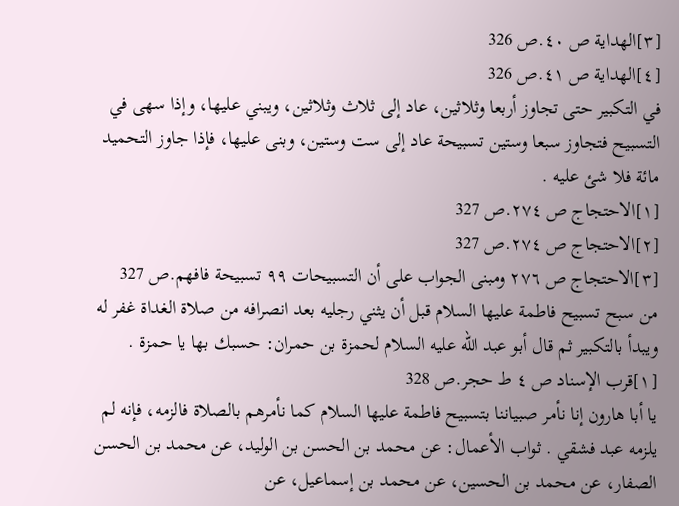[٣]الهداية ص ٤٠.ص 326
[٤]الهداية ص ٤١.ص 326
في التكبير حتى تجاوز أربعا وثلاثين، عاد إلى ثلاث وثلاثين، ويبني عليها، وإذا سهى في التسبيح فتجاوز سبعا وستين تسبيحة عاد إلى ست وستين، وبنى عليها، فإذا جاوز التحميد مائة فلا شئ عليه .
[١]الاحتجاج ص ٢٧٤.ص 327
[٢]الاحتجاج ص ٢٧٤.ص 327
[٣]الاحتجاج ص ٢٧٦ ومبنى الجواب على أن التسبيحات ٩٩ تسبيحة فافهم.ص 327
من سبح تسبيح فاطمة عليها السلام قبل أن يثني رجليه بعد انصرافه من صلاة الغداة غفر له ويبدأ بالتكبير ثم قال أبو عبد الله عليه السلام لحمزة بن حمران: حسبك بها يا حمزة .
[١]قرب الإسناد ص ٤ ط حجر.ص 328
يا أبا هارون إنا نأمر صبياننا بتسبيح فاطمة عليها السلام كما نأمرهم بالصلاة فالزمه، فإنه لم يلزمه عبد فشقي . ثواب الأعمال: عن محمد بن الحسن بن الوليد، عن محمد بن الحسن الصفار، عن محمد بن الحسين، عن محمد بن إسماعيل، عن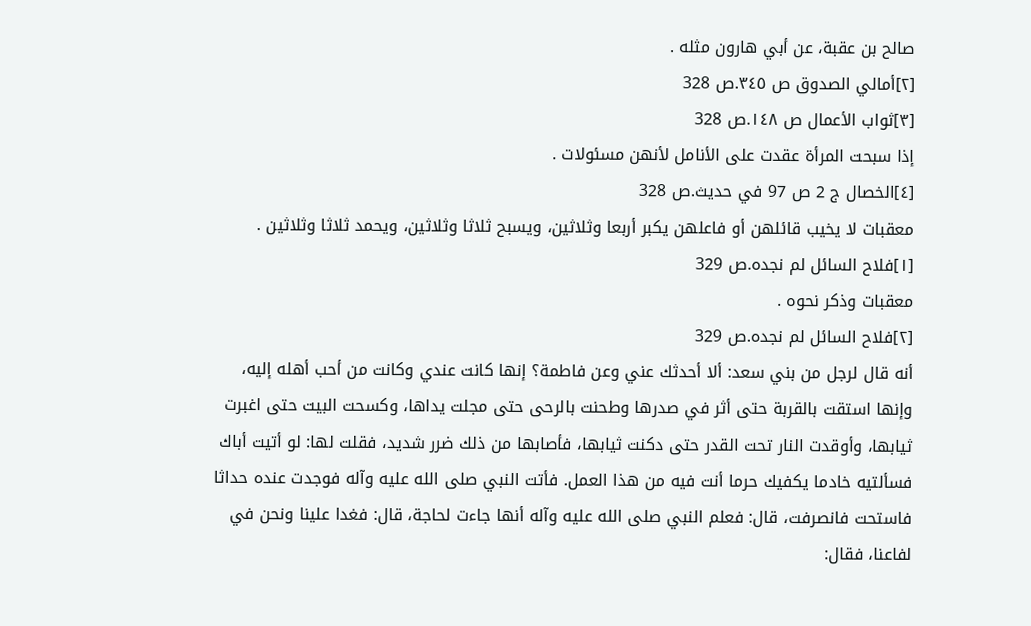صالح بن عقبة، عن أبي هارون مثله .
[٢]أمالي الصدوق ص ٣٤٥.ص 328
[٣]ثواب الأعمال ص ١٤٨.ص 328
إذا سبحت المرأة عقدت على الأنامل لأنهن مسئولات .
[٤]الخصال ج 2 ص 97 في حديث.ص 328
معقبات لا يخيب قائلهن أو فاعلهن يكبر أربعا وثلاثين، ويسبح ثلاثا وثلاثين، ويحمد ثلاثا وثلاثين .
[١]فلاح السائل لم نجده.ص 329
معقبات وذكر نحوه .
[٢]فلاح السائل لم نجده.ص 329
أنه قال لرجل من بني سعد: ألا أحدثك عني وعن فاطمة؟ إنها كانت عندي وكانت من أحب أهله إليه، وإنها استقت بالقربة حتى أثر في صدرها وطحنت بالرحى حتى مجلت يداها، وكسحت البيت حتى اغبرت ثيابها، وأوقدت النار تحت القدر حتى دكنت ثيابها، فأصابها من ذلك ضرر شديد، فقلت لها: لو أتيت أباك فسألتيه خادما يكفيك حرما أنت فيه من هذا العمل. فأتت النبي صلى الله عليه وآله فوجدت عنده حداثا فاستحت فانصرفت، قال: فعلم النبي صلى الله عليه وآله أنها جاءت لحاجة، قال: فغدا علينا ونحن في لفاعنا، فقال: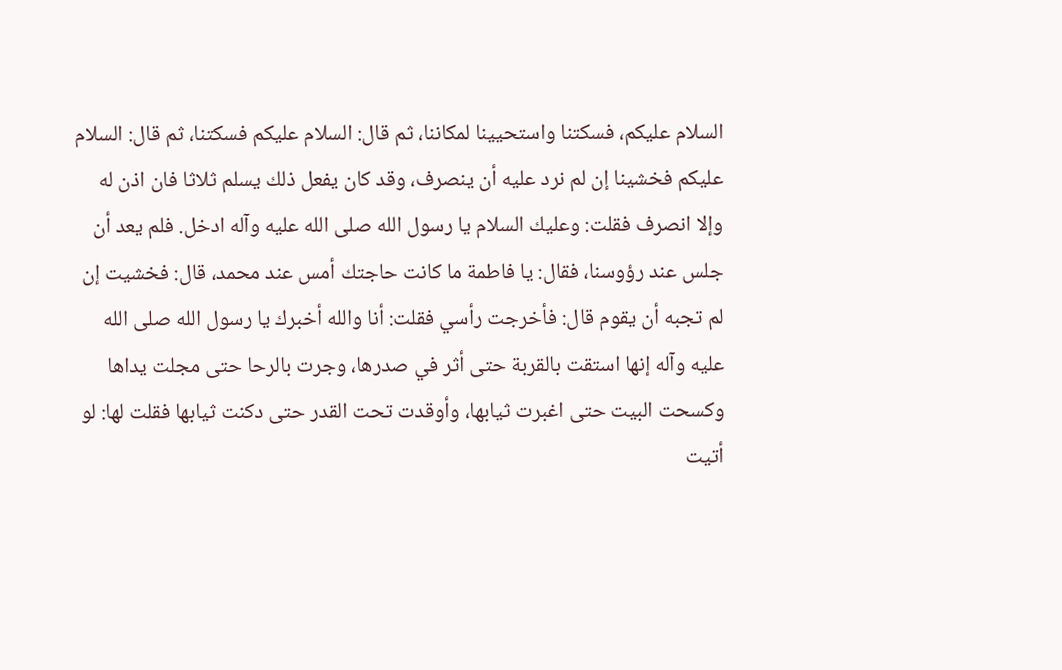السلام عليكم، فسكتنا واستحيينا لمكاننا، ثم قال: السلام عليكم فسكتنا، ثم قال: السلام عليكم فخشينا إن لم نرد عليه أن ينصرف، وقد كان يفعل ذلك يسلم ثلاثا فان اذن له وإلا انصرف فقلت: وعليك السلام يا رسول الله صلى الله عليه وآله ادخل. فلم يعد أن جلس عند رؤوسنا، فقال: يا فاطمة ما كانت حاجتك أمس عند محمد، قال: فخشيت إن لم تجبه أن يقوم قال: فأخرجت رأسي فقلت: أنا والله أخبرك يا رسول الله صلى الله عليه وآله إنها استقت بالقربة حتى أثر في صدرها، وجرت بالرحا حتى مجلت يداها وكسحت البيت حتى اغبرت ثيابها، وأوقدت تحت القدر حتى دكنت ثيابها فقلت لها: لو أتيت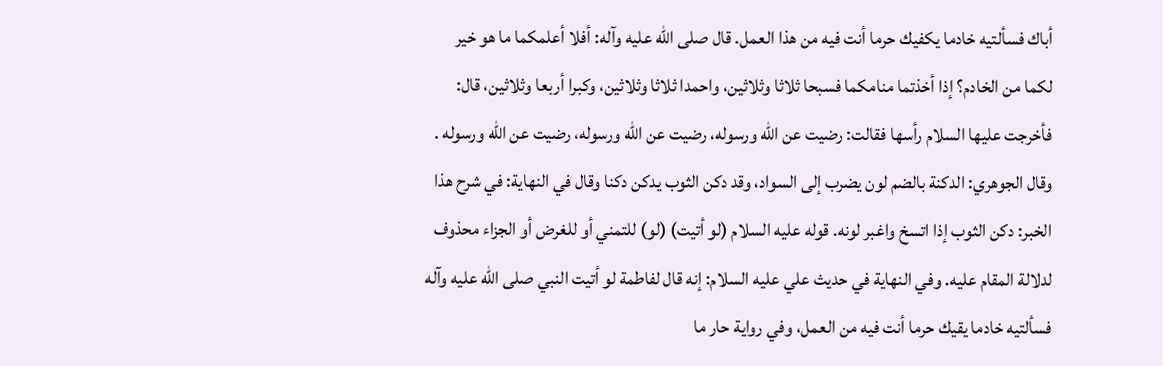أباك فسألتيه خادما يكفيك حرما أنت فيه من هذا العمل. قال صلى الله عليه وآله: أفلا أعلمكما ما هو خير لكما من الخادم؟ إذا أخذتما منامكما فسبحا ثلاثا وثلاثين، واحمدا ثلاثا وثلاثين، وكبرا أربعا وثلاثين، قال: فأخرجت عليها السلام رأسها فقالت: رضيت عن الله ورسوله، رضيت عن الله ورسوله، رضيت عن الله ورسوله . وقال الجوهري: الدكنة بالضم لون يضرب إلى السواد، وقد دكن الثوب يدكن دكنا وقال في النهاية: في شرح هذا الخبر: دكن الثوب إذا اتسخ واغبر لونه. قوله عليه السلام (لو أتيت) (لو) للتمني أو للغرض أو الجزاء محذوف لدلالة المقام عليه. وفي النهاية في حديث علي عليه السلام: إنه قال لفاطمة لو أتيت النبي صلى الله عليه وآله فسألتيه خادما يقيك حرما أنت فيه من العمل، وفي رواية حار ما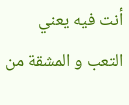أنت فيه يعني التعب و المشقة من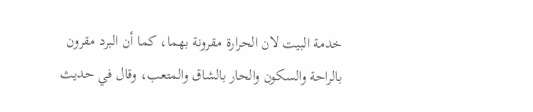خدمة البيت لان الحرارة مقرونة بهما، كما أن البرد مقرون بالراحة والسكون والحار بالشاق والمتعب، وقال في حديث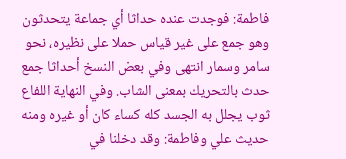فاطمة: فوجدت عنده حداثا أي جماعة يتحدثون وهو جمع على غير قياس حملا على نظيره، نحو سامر وسمار انتهى وفي بعض النسخ أحداثا جمع حدث بالتحريك بمعنى الشاب. وفي النهاية اللفاع ثوب يجلل به الجسد كله كساء كان أو غيره ومنه حديث علي وفاطمة: وقد دخلنا في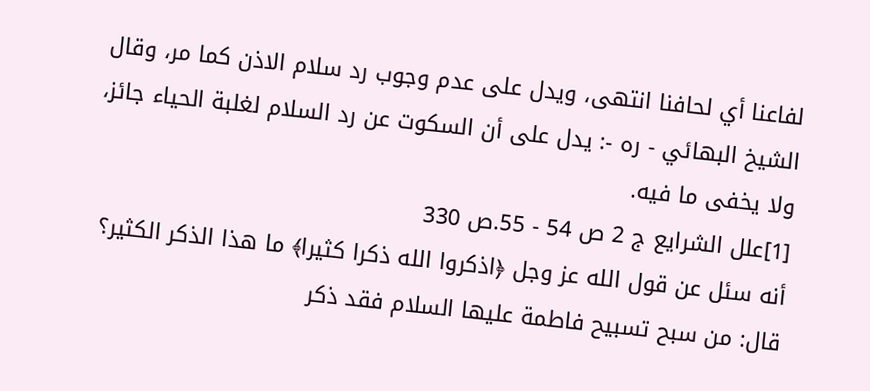لفاعنا أي لحافنا انتهى، ويدل على عدم وجوب رد سلام الاذن كما مر، وقال الشيخ البهائي - ره -: يدل على أن السكوت عن رد السلام لغلبة الحياء جائز، ولا يخفى ما فيه.
[1]علل الشرايع ج 2 ص 54 - 55.ص 330
أنه سئل عن قول الله عز وجل ﴿اذكروا الله ذكرا كثيرا﴾ ما هذا الذكر الكثير؟ قال: من سبح تسبيح فاطمة عليها السلام فقد ذكر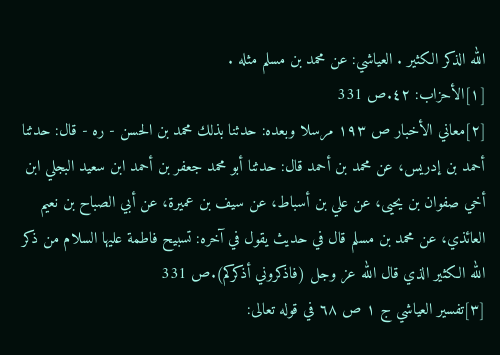الله الذكر الكثير . العياشي: عن محمد بن مسلم مثله .
[١]الأحزاب: ٤٢.ص 331
[٢]معاني الأخبار ص ١٩٣ مرسلا وبعده: حدثنا بذلك محمد بن الحسن - ره - قال: حدثنا أحمد بن إدريس، عن محمد بن أحمد قال: حدثنا أبو محمد جعفر بن أحمد ابن سعيد البجلي ابن أخي صفوان بن يحيى، عن علي بن أسباط، عن سيف بن عميرة، عن أبي الصباح بن نعيم العائذي، عن محمد بن مسلم قال في حديث يقول في آخره: تسبيح فاطمة عليها السلام من ذكر الله الكثير الذي قال الله عز وجل (فاذكروني أذكركم).ص 331
[٣]تفسير العياشي ج ١ ص ٦٨ في قوله تعالى: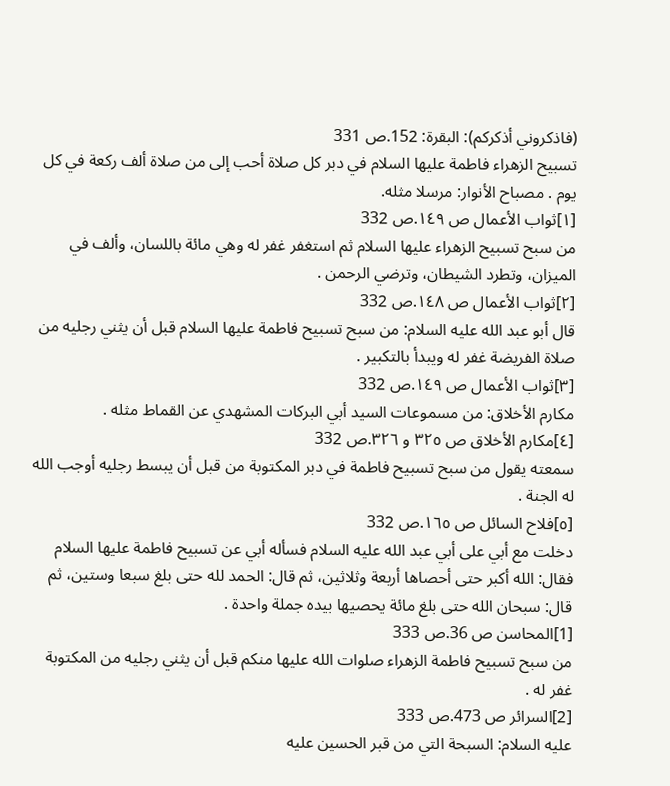(فاذكروني أذكركم): البقرة: 152.ص 331
تسبيح الزهراء فاطمة عليها السلام في دبر كل صلاة أحب إلى من صلاة ألف ركعة في كل يوم . مصباح الأنوار: مرسلا مثله.
[١]ثواب الأعمال ص ١٤٩.ص 332
من سبح تسبيح الزهراء عليها السلام ثم استغفر غفر له وهي مائة باللسان، وألف في الميزان، وتطرد الشيطان، وترضي الرحمن .
[٢]ثواب الأعمال ص ١٤٨.ص 332
قال أبو عبد الله عليه السلام: من سبح تسبيح فاطمة عليها السلام قبل أن يثني رجليه من صلاة الفريضة غفر له ويبدأ بالتكبير .
[٣]ثواب الأعمال ص ١٤٩.ص 332
مكارم الأخلاق: من مسموعات السيد أبي البركات المشهدي عن القماط مثله .
[٤]مكارم الأخلاق ص ٣٢٥ و ٣٢٦.ص 332
سمعته يقول من سبح تسبيح فاطمة في دبر المكتوبة من قبل أن يبسط رجليه أوجب الله له الجنة .
[٥]فلاح السائل ص ١٦٥.ص 332
دخلت مع أبي على أبي عبد الله عليه السلام فسأله أبي عن تسبيح فاطمة عليها السلام فقال: الله أكبر حتى أحصاها أربعة وثلاثين، ثم قال: الحمد لله حتى بلغ سبعا وستين، ثم قال: سبحان الله حتى بلغ مائة يحصيها بيده جملة واحدة .
[1]المحاسن ص 36.ص 333
من سبح تسبيح فاطمة الزهراء صلوات الله عليها منكم قبل أن يثني رجليه من المكتوبة غفر له .
[2]السرائر ص 473.ص 333
عليه السلام: السبحة التي من قبر الحسين عليه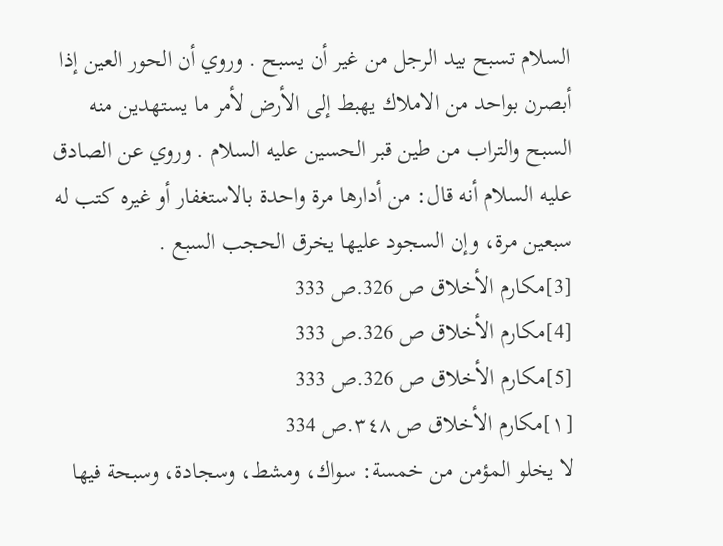السلام تسبح بيد الرجل من غير أن يسبح . وروي أن الحور العين إذا أبصرن بواحد من الاملاك يهبط إلى الأرض لأمر ما يستهدين منه السبح والتراب من طين قبر الحسين عليه السلام . وروي عن الصادق عليه السلام أنه قال: من أدارها مرة واحدة بالاستغفار أو غيره كتب له سبعين مرة، وإن السجود عليها يخرق الحجب السبع .
[3]مكارم الأخلاق ص 326.ص 333
[4]مكارم الأخلاق ص 326.ص 333
[5]مكارم الأخلاق ص 326.ص 333
[١]مكارم الأخلاق ص ٣٤٨.ص 334
لا يخلو المؤمن من خمسة: سواك، ومشط، وسجادة، وسبحة فيها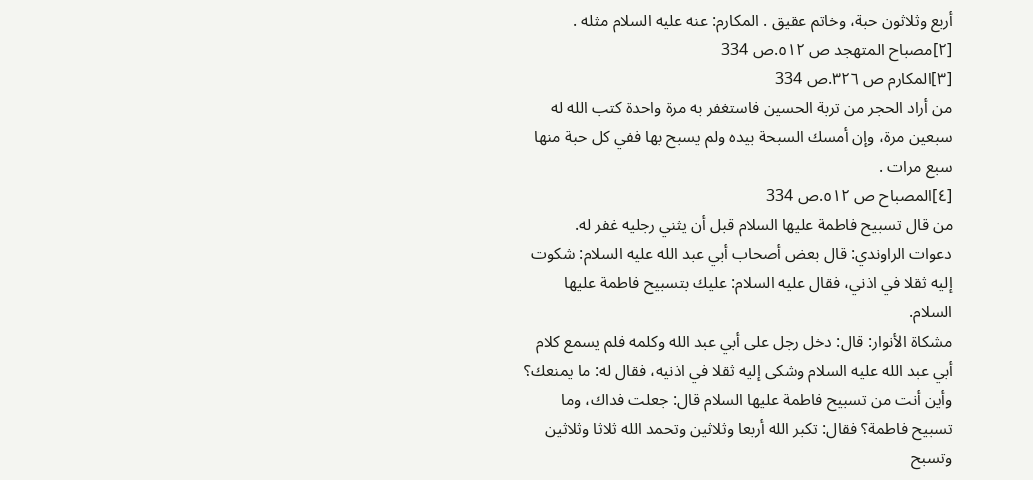أربع وثلاثون حبة، وخاتم عقيق . المكارم: عنه عليه السلام مثله .
[٢]مصباح المتهجد ص ٥١٢.ص 334
[٣]المكارم ص ٣٢٦.ص 334
من أراد الحجر من تربة الحسين فاستغفر به مرة واحدة كتب الله له سبعين مرة، وإن أمسك السبحة بيده ولم يسبح بها ففي كل حبة منها سبع مرات .
[٤]المصباح ص ٥١٢.ص 334
من قال تسبيح فاطمة عليها السلام قبل أن يثني رجليه غفر له.
دعوات الراوندي: قال بعض أصحاب أبي عبد الله عليه السلام: شكوت إليه ثقلا في اذني، فقال عليه السلام: عليك بتسبيح فاطمة عليها السلام.
مشكاة الأنوار: قال: دخل رجل على أبي عبد الله وكلمه فلم يسمع كلام أبي عبد الله عليه السلام وشكى إليه ثقلا في اذنيه، فقال له: ما يمنعك؟ وأين أنت من تسبيح فاطمة عليها السلام قال: جعلت فداك، وما تسبيح فاطمة؟ فقال: تكبر الله أربعا وثلاثين وتحمد الله ثلاثا وثلاثين وتسبح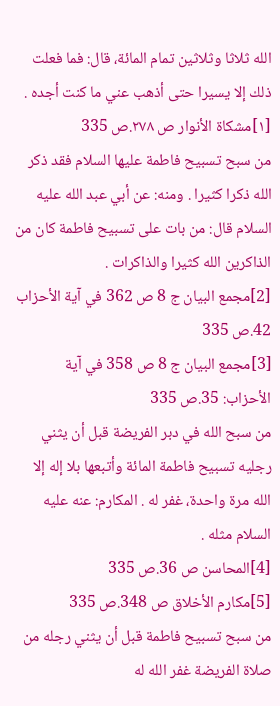الله ثلاثا وثلاثين تمام المائة، قال: فما فعلت ذلك إلا يسيرا حتى أذهب عني ما كنت أجده .
[١]مشكاة الأنوار ص ٢٧٨.ص 335
من سبح تسبيح فاطمة عليها السلام فقد ذكر الله ذكرا كثيرا . ومنه: عن أبي عبد الله عليه السلام قال: من بات على تسبيح فاطمة كان من الذاكرين الله كثيرا والذاكرات .
[2]مجمع البيان ج 8 ص 362 في آية الأحزاب 42.ص 335
[3]مجمع البيان ج 8 ص 358 في آية الأحزاب: 35.ص 335
من سبح الله في دبر الفريضة قبل أن يثني رجليه تسبيح فاطمة المائة وأتبعها بلا إله إلا الله مرة واحدة، غفر له . المكارم: عنه عليه السلام مثله .
[4]المحاسن ص 36.ص 335
[5]مكارم الأخلاق ص 348.ص 335
من سبح تسبيح فاطمة قبل أن يثني رجله من صلاة الفريضة غفر الله له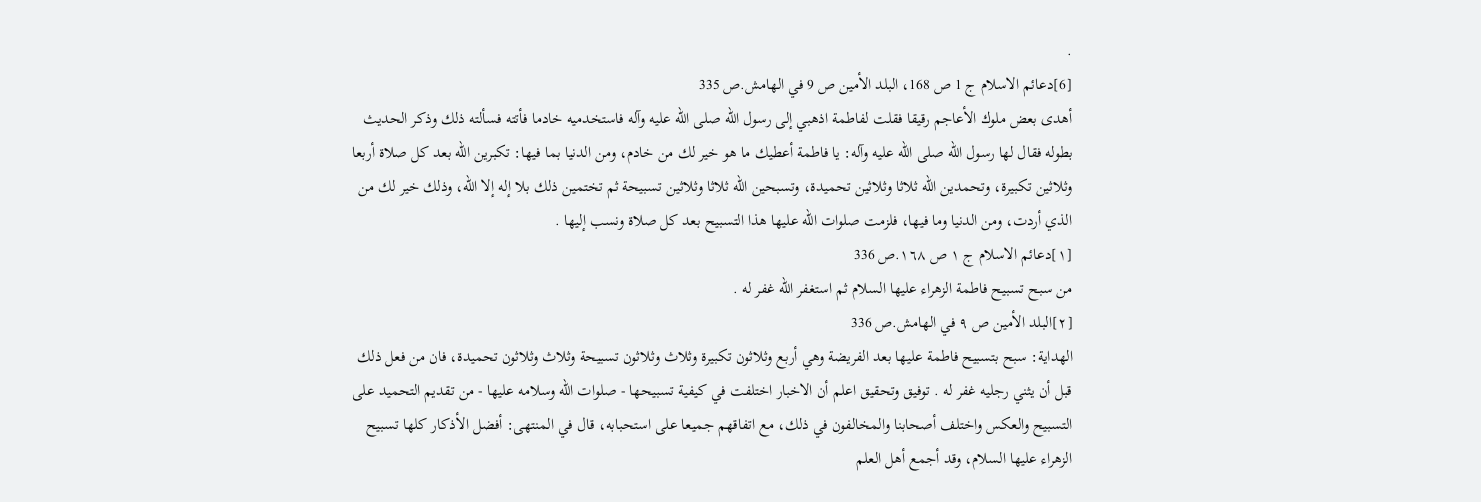.
[6]دعائم الاسلام ج 1 ص 168، البلد الأمين ص 9 في الهامش.ص 335
أهدى بعض ملوك الأعاجم رقيقا فقلت لفاطمة اذهبي إلى رسول الله صلى الله عليه وآله فاستخدميه خادما فأتته فسألته ذلك وذكر الحديث بطوله فقال لها رسول الله صلى الله عليه وآله: يا فاطمة أعطيك ما هو خير لك من خادم، ومن الدنيا بما فيها: تكبرين الله بعد كل صلاة أربعا وثلاثين تكبيرة، وتحمدين الله ثلاثا وثلاثين تحميدة، وتسبحين الله ثلاثا وثلاثين تسبيحة ثم تختمين ذلك بلا إله إلا الله، وذلك خير لك من الذي أردت، ومن الدنيا وما فيها، فلزمت صلوات الله عليها هذا التسبيح بعد كل صلاة ونسب إليها .
[١]دعائم الاسلام ج ١ ص ١٦٨.ص 336
من سبح تسبيح فاطمة الزهراء عليها السلام ثم استغفر الله غفر له .
[٢]البلد الأمين ص ٩ في الهامش.ص 336
الهداية: سبح بتسبيح فاطمة عليها بعد الفريضة وهي أربع وثلاثون تكبيرة وثلاث وثلاثون تسبيحة وثلاث وثلاثون تحميدة، فان من فعل ذلك قبل أن يثني رجليه غفر له . توفيق وتحقيق اعلم أن الاخبار اختلفت في كيفية تسبيحها - صلوات الله وسلامه عليها - من تقديم التحميد على التسبيح والعكس واختلف أصحابنا والمخالفون في ذلك، مع اتفاقهم جميعا على استحبابه، قال في المنتهى: أفضل الأذكار كلها تسبيح الزهراء عليها السلام، وقد أجمع أهل العلم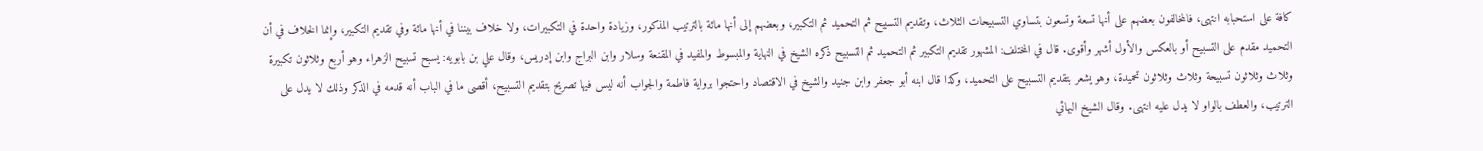كافة على استحبابه انتهى، فالمخالفون بعضهم على أنها تسعة وتسعون بتساوي التسبيحات الثلاث، وتقديم التسبيح ثم التحميد ثم التكبير، وبعضهم إلى أنها مائة بالترتيب المذكور، وزيادة واحدة في التكبيرات، ولا خلاف بيننا في أنها مائة وفي تقديم التكبير، وإنما الخلاف في أن التحميد مقدم على التسبيح أو بالعكس والأول أشهر وأقوى. قال في المختلف: المشهور تقديم التكبير ثم التحميد ثم التسبيح ذكره الشيخ في النهاية والمبسوط والمفيد في المقنعة وسلار وابن البراج وابن إدريس، وقال علي بن بابويه: يسبح تسبيح الزهراء وهو أربع وثلاثون تكبيرة وثلاث وثلاثون تسبيحة وثلاث وثلاثون تحميدة، وهو يشعر بتقديم التسبيح على التحميد، وكذا قال ابنه أبو جعفر وابن جنيد والشيخ في الاقتصاد واحتجوا برواية فاطمة والجواب أنه ليس فيها تصريح بتقديم التسبيح، أقصى ما في الباب أنه قدمه في الذكر وذلك لا يدل على الترتيب، والعطف بالواو لا يدل عليه انتهى. وقال الشيخ البهائي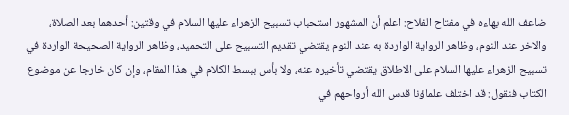ضاعف الله بهاءه في مفتاح الفلاح: اعلم أن المشهور استحباب تسبيح الزهراء عليها السلام في وقتين: أحدهما بعد الصلاة، والاخر عند النوم، وظاهر الرواية الواردة به عند النوم يقتضي تقديم التسبيح على التحميد، وظاهر الرواية الصحيحة الواردة في تسبيح الزهراء عليها السلام على الاطلاق يقتضي تأخيره عنه، ولا بأس ببسط الكلام في هذا المقام، وإن كان خارجا عن موضوع الكتاب فنقول: قد اختلف علماؤنا قدس الله أرواحهم في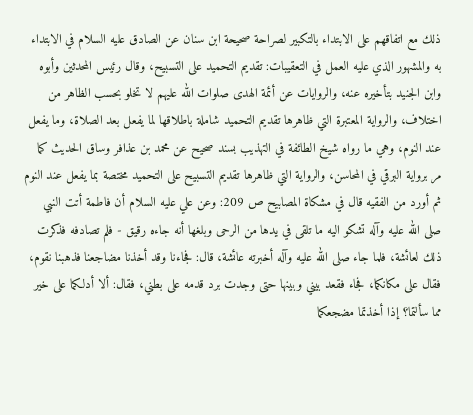ذلك مع اتفاقهم على الابتداء بالتكبير لصراحة صحيحة ابن سنان عن الصادق عليه السلام في الابتداء به والمشهور الذي عليه العمل في التعقيبات: تقديم التحميد على التسبيح، وقال رئيس المحدثين وأبوه وابن الجنيد بتأخيره عنه، والروايات عن أئمة الهدى صلوات الله عليهم لا تخلو بحسب الظاهر من اختلاف، والرواية المعتبرة التي ظاهرها تقديم التحميد شاملة باطلاقها لما يفعل بعد الصلاة، وما يفعل عند النوم، وهي ما رواه شيخ الطائفة في التهذيب بسند صحيح عن محمد بن عذافر وساق الحديث كما مر برواية البرقي في المحاسن، والرواية التي ظاهرها تقديم التسبيح على التحميد مختصة بما يفعل عند النوم ثم أورد من الفقيه قال في مشكاة المصابيح ص 209: وعن علي عليه السلام أن فاطمة أتت النبي صلى الله عليه وآله تشكو اليه ما تلقى في يدها من الرحى وبلغها أنه جاءه رقيق - فلم تصادفه فذكرت ذلك لعائشة، فلما جاء صلى الله عليه وآله أخبرته عائشة، قال: فجاءنا وقد أخذنا مضاجعنا فذهبنا نقوم، فقال على مكانكما، فجاء فقعد بيني وبينها حتى وجدت برد قدمه على بطني، فقال: ألا أدلكما على خير مما سألتما؟ إذا أخذتما مضجعكما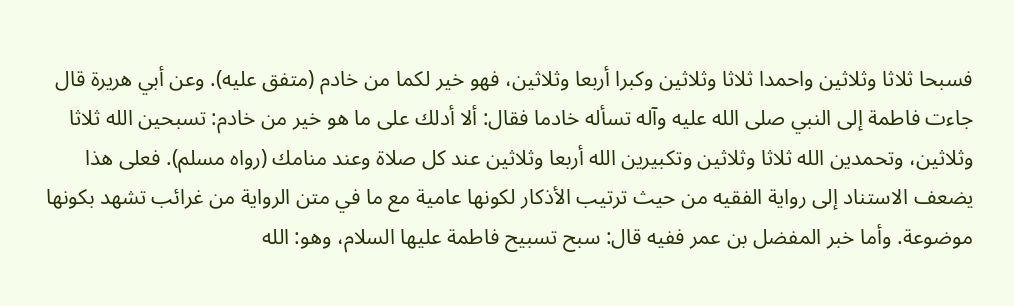فسبحا ثلاثا وثلاثين واحمدا ثلاثا وثلاثين وكبرا أربعا وثلاثين، فهو خير لكما من خادم (متفق عليه). وعن أبي هريرة قال جاءت فاطمة إلى النبي صلى الله عليه وآله تسأله خادما فقال: ألا أدلك على ما هو خير من خادم: تسبحين الله ثلاثا وثلاثين، وتحمدين الله ثلاثا وثلاثين وتكبيرين الله أربعا وثلاثين عند كل صلاة وعند منامك (رواه مسلم). فعلى هذا يضعف الاستناد إلى رواية الفقيه من حيث ترتيب الأذكار لكونها عامية مع ما في متن الرواية من غرائب تشهد بكونها موضوعة. وأما خبر المفضل بن عمر ففيه قال: سبح تسبيح فاطمة عليها السلام، وهو: الله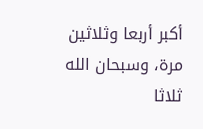أكبر أربعا وثلاثين مرة، وسبحان الله ثلاثا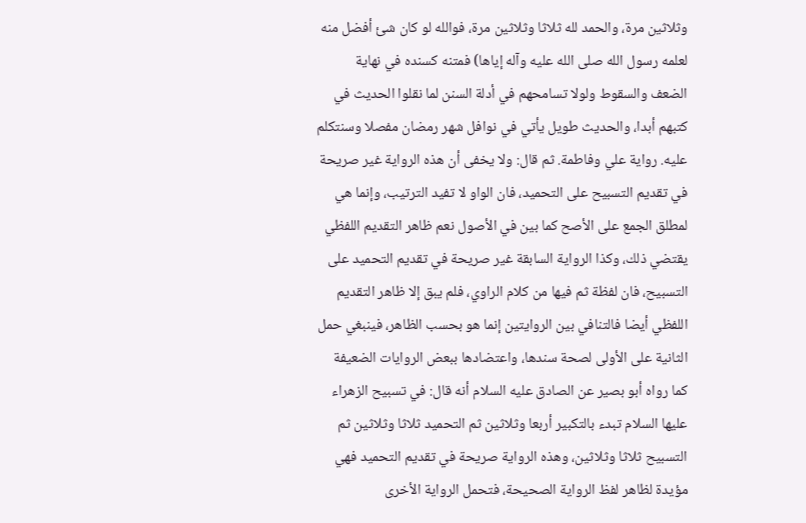وثلاثين مرة، والحمد لله ثلاثا وثلاثين مرة، فوالله لو كان شئ أفضل منه لعلمه رسول الله صلى الله عليه وآله إياها) فمتنه كسنده في نهاية الضعف والسقوط ولولا تسامحهم في أدلة السنن لما نقلوا الحديث في كتبهم أبدا، والحديث طويل يأتي في نوافل شهر رمضان مفصلا وسنتكلم عليه. رواية علي وفاطمة. ثم قال: ولا يخفى أن هذه الرواية غير صريحة في تقديم التسبيح على التحميد، فان الواو لا تفيد الترتيب، وإنما هي لمطلق الجمع على الأصح كما بين في الأصول نعم ظاهر التقديم اللفظي يقتضي ذلك، وكذا الرواية السابقة غير صريحة في تقديم التحميد على التسبيح، فان لفظة ثم فيها من كلام الراوي، فلم يبق إلا ظاهر التقديم اللفظي أيضا فالتنافي بين الروايتين إنما هو بحسب الظاهر، فينبغي حمل الثانية على الأولى لصحة سندها، واعتضادها ببعض الروايات الضعيفة كما رواه أبو بصير عن الصادق عليه السلام أنه قال: في تسبيح الزهراء عليها السلام تبدء بالتكبير أربعا وثلاثين ثم التحميد ثلاثا وثلاثين ثم التسبيح ثلاثا وثلاثين، وهذه الرواية صريحة في تقديم التحميد فهي مؤيدة لظاهر لفظ الرواية الصحيحة، فتحمل الرواية الأخرى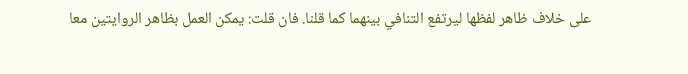على خلاف ظاهر لفظها ليرتفع التنافي بينهما كما قلنا. فان قلت: يمكن العمل بظاهر الروايتين معا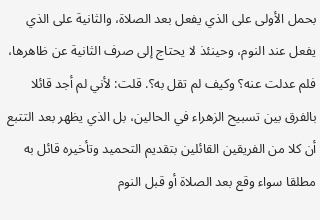بحمل الأولى على الذي يفعل بعد الصلاة، والثانية على الذي يفعل عند النوم، وحينئذ لا يحتاج إلى صرف الثانية عن ظاهرها، فلم عدلت عنه؟ وكيف لم تقل به؟. قلت: لأني لم أجد قائلا بالفرق بين تسبيح الزهراء في الحالين، بل الذي يظهر بعد التتبع أن كلا من الفريقين القائلين بتقديم التحميد وتأخيره قائل به مطلقا سواء وقع بعد الصلاة أو قبل النوم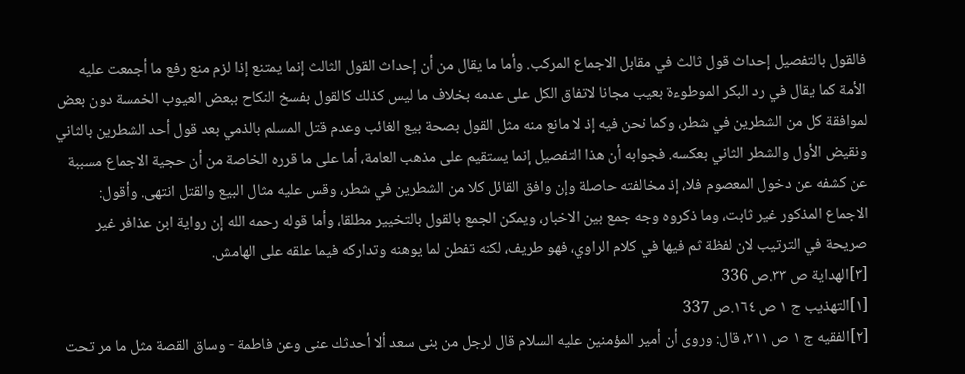فالقول بالتفصيل إحداث قول ثالث في مقابل الاجماع المركب. وأما ما يقال من أن إحداث القول الثالث إنما يمتنع إذا لزم منع رفع ما أجمعت عليه الأمة كما يقال في رد البكر الموطوءة بعيب مجانا لاتفاق الكل على عدمه بخلاف ما ليس كذلك كالقول بفسخ النكاح ببعض العيوب الخمسة دون بعض لموافقة كل من الشطرين في شطر، وكما نحن فيه إذ لا مانع منه مثل القول بصحة بيع الغائب وعدم قتل المسلم بالذمي بعد قول أحد الشطرين بالثاني ونقيض الأول والشطر الثاني بعكسه. فجوابه أن هذا التفصيل إنما يستقيم على مذهب العامة، أما على ما قرره الخاصة من أن حجية الاجماع مسببة عن كشفه عن دخول المعصوم فلا، إذ مخالفته حاصلة وإن وافق القائل كلا من الشطرين في شطر، وقس عليه مثال البيع والقتل انتهى. وأقول: الاجماع المذكور غير ثابت، وما ذكروه وجه جمع بين الاخبار، ويمكن الجمع بالقول بالتخيير مطلقا، وأما قوله رحمه الله إن رواية ابن عذافر غير صريحة في الترتيب لان لفظة ثم فيها في كلام الراوي، فهو طريف، لكنه تفطن لما يوهنه وتداركه فيما علقه على الهامش.
[٣]الهداية ص ٣٣.ص 336
[١]التهذيب ج ١ ص ١٦٤.ص 337
[٢]الفقيه ج ١ ص ٢١١، قال: وروى أن أمير المؤمنين عليه السلام قال لرجل من بنى سعد ألا أحدثك عنى وعن فاطمة - وساق القصة مثل ما مر تحت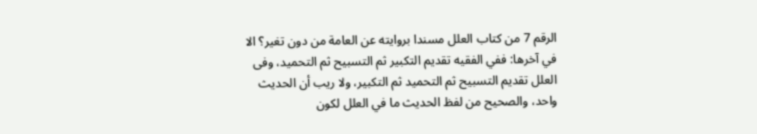الرقم 7 من كتاب العلل مسندا بروايته عن العامة من دون تغير؟ الا في آخرها: ففي الفقيه تقديم التكبير ثم التسبيح ثم التحميد، وفى العلل تقديم التسبيح ثم التحميد ثم التكبير، ولا ريب أن الحديث واحد، والصحيح من لفظ الحديث ما في العلل لكون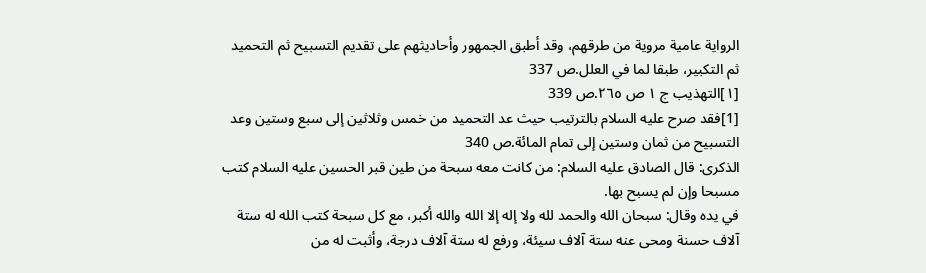الرواية عامية مروية من طرقهم، وقد أطبق الجمهور وأحاديثهم على تقديم التسبيح ثم التحميد ثم التكبير، طبقا لما في العلل.ص 337
[١]التهذيب ج ١ ص ٢٦٥.ص 339
[1]فقد صرح عليه السلام بالترتيب حيث عد التحميد من خمس وثلاثين إلى سبع وستين وعد التسبيح من ثمان وستين إلى تمام المائة.ص 340
الذكرى: قال الصادق عليه السلام: من كانت معه سبحة من طين قبر الحسين عليه السلام كتب مسبحا وإن لم يسبح بها.
في يده وقال: سبحان الله والحمد لله ولا إله إلا الله والله أكبر، مع كل سبحة كتب الله له ستة آلاف حسنة ومحى عنه ستة آلاف سيئة، ورفع له ستة آلاف درجة، وأثبت له من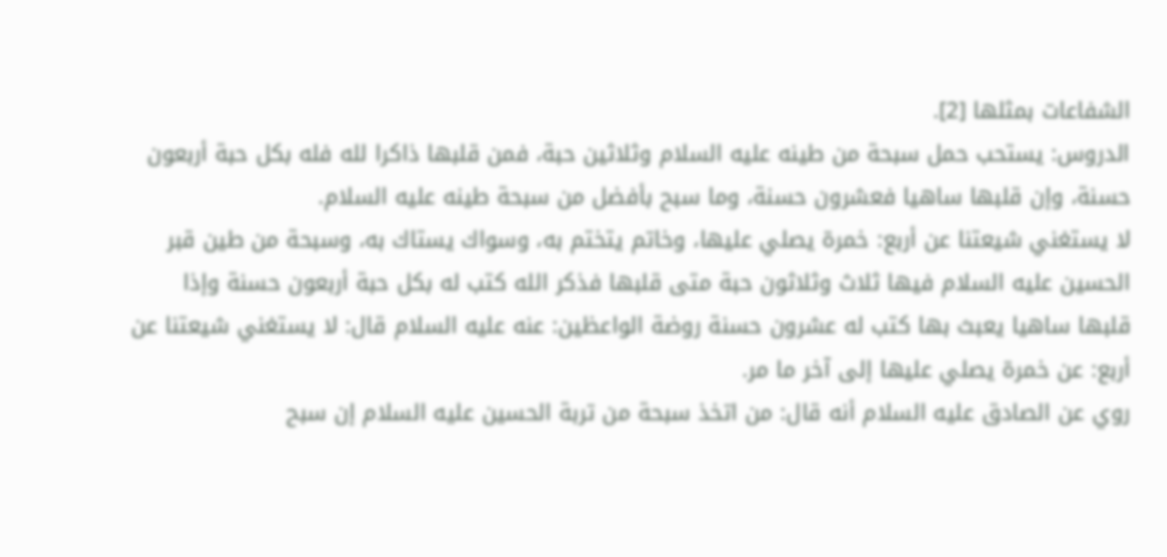الشفاعات بمثلها [2].
الدروس: يستحب حمل سبحة من طينه عليه السلام وثلاثين حبة، فمن قلبها ذاكرا لله فله بكل حبة أربعون حسنة، وإن قلبها ساهيا فعشرون حسنة، وما سبح بأفضل من سبحة طينه عليه السلام.
لا يستغني شيعتنا عن أربع: خمرة يصلي عليها، وخاتم يتختم به، وسواك يستاك به، وسبحة من طين قبر الحسين عليه السلام فيها ثلاث وثلاثون حبة متى قلبها فذكر الله كتب له بكل حبة أربعون حسنة وإذا قلبها ساهيا يعبث بها كتب له عشرون حسنة روضة الواعظين: عنه عليه السلام قال: لا يستغني شيعتنا عن أربع: عن خمرة يصلي عليها إلى آخر ما مر.
روي عن الصادق عليه السلام أنه قال: من اتخذ سبحة من تربة الحسين عليه السلام إن سبح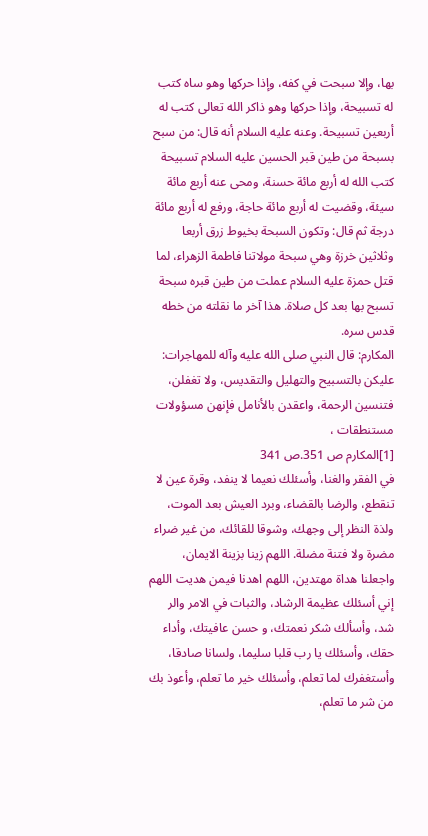بها، وإلا سبحت في كفه، وإذا حركها وهو ساه كتب له تسبيحة، وإذا حركها وهو ذاكر الله تعالى كتب له أربعين تسبيحة. وعنه عليه السلام أنه قال: من سبح بسبحة من طين قبر الحسين عليه السلام تسبيحة كتب الله له أربع مائة حسنة، ومحى عنه أربع مائة سيئة، وقضيت له أربع مائة حاجة، ورفع له أربع مائة درجة ثم قال: وتكون السبحة بخيوط زرق أربعا وثلاثين خرزة وهي سبحة مولاتنا فاطمة الزهراء، لما قتل حمزة عليه السلام عملت من طين قبره سبحة تسبح بها بعد كل صلاة. هذا آخر ما نقلته من خطه قدس سره.
المكارم: قال النبي صلى الله عليه وآله للمهاجرات: عليكن بالتسبيح والتهليل والتقديس، ولا تغفلن، فتنسين الرحمة، واعقدن بالأنامل فإنهن مسؤولات مستنطقات ،
[1]المكارم ص 351.ص 341
في الفقر والغنا، وأسئلك نعيما لا ينفد، وقرة عين لا تنقطع، والرضا بالقضاء، وبرد العيش بعد الموت، ولذة النظر إلى وجهك، وشوقا للقائك، من غير ضراء مضرة ولا فتنة مضلة. اللهم زينا بزينة الايمان، واجعلنا هداة مهتدين، اللهم اهدنا فيمن هديت اللهم إني أسئلك عظيمة الرشاد، والثبات في الامر والر شد، وأسألك شكر نعمتك، و حسن عافيتك، وأداء حقك، وأسئلك يا رب قلبا سليما، ولسانا صادقا، وأستغفرك لما تعلم، وأسئلك خير ما تعلم، وأعوذ بك من شر ما تعلم،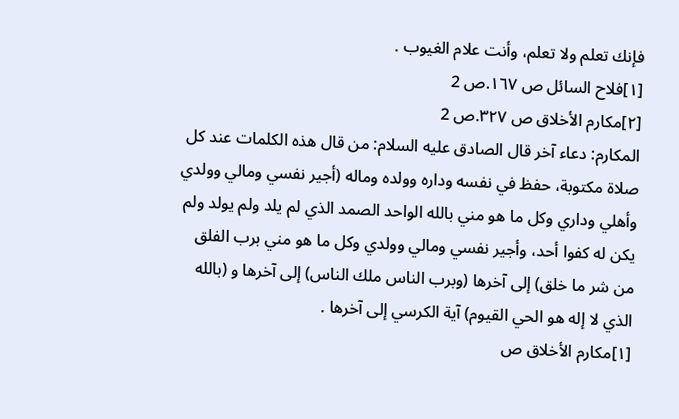فإنك تعلم ولا تعلم، وأنت علام الغيوب .
[١]فلاح السائل ص ١٦٧.ص 2
[٢]مكارم الأخلاق ص ٣٢٧.ص 2
المكارم: دعاء آخر قال الصادق عليه السلام: من قال هذه الكلمات عند كل صلاة مكتوبة، حفظ في نفسه وداره وولده وماله (أجير نفسي ومالي وولدي وأهلي وداري وكل ما هو مني بالله الواحد الصمد الذي لم يلد ولم يولد ولم يكن له كفوا أحد، وأجير نفسي ومالي وولدي وكل ما هو مني برب الفلق من شر ما خلق) إلى آخرها (وبرب الناس ملك الناس) إلى آخرها و (بالله الذي لا إله هو الحي القيوم) آية الكرسي إلى آخرها .
[١]مكارم الأخلاق ص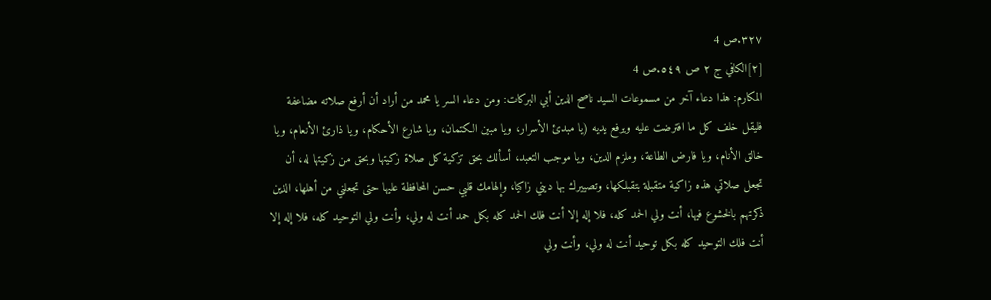٣٢٧.ص 4
[٢]الكافي ج ٢ ص ٥٤٩.ص 4
المكارم: هذا دعاء آخر من مسموعات السيد ناصح الدين أبي البركات: ومن دعاء السر يا محمد من أراد أن أرفع صلاته مضاعفة فليقل خلف كل ما افترضت عليه ويرفع يديه (يا مبدئ الأسرار، ويا مبين الكتمان، ويا شارع الأحكام، ويا ذارئ الأنعام، ويا خالق الأنام، ويا فارض الطاعة، وملزم الدين، ويا موجب التعبد، أسألك بحق تزكية كل صلاة زكيتها وبحق من زكيتها له، أن تجعل صلاتي هذه زاكية متقبلة بتقبلكها، وتصييرك بها ديني زاكيا، وإلهامك قلبي حسن المحافظة عليها حتى تجعلني من أهلها، الذين ذكرتهم بالخشوع فيها، أنت ولي الحمد كله، فلا إله إلا أنت فلك الحمد كله بكل حمد أنت له ولي، وأنت ولي التوحيد كله، فلا إله إلا أنت فلك التوحيد كله بكل توحيد أنت له ولي، وأنت ولي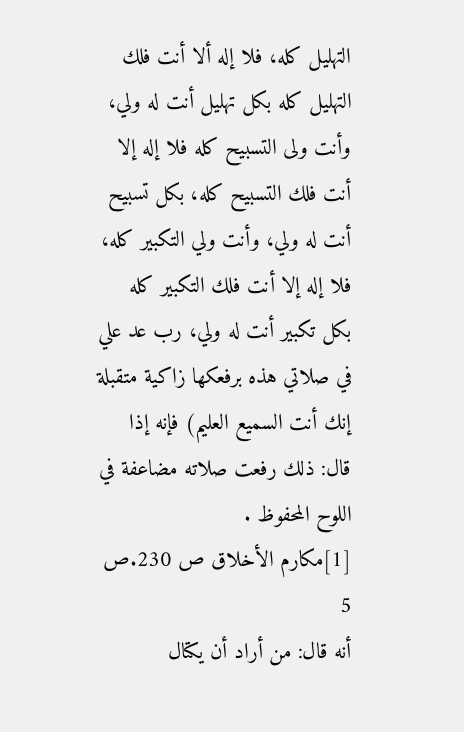التهليل كله، فلا إله ألا أنت فلك التهليل كله بكل تهليل أنت له ولي، وأنت ولى التسبيح كله فلا إله إلا أنت فلك التسبيح كله، بكل تسبيح أنت له ولي، وأنت ولي التكبير كله، فلا إله إلا أنت فلك التكبير كله بكل تكبير أنت له ولي، رب عد علي في صلاتي هذه برفعكها زاكية متقبلة إنك أنت السميع العليم) فإنه إذا قال: ذلك رفعت صلاته مضاعفة في اللوح المحفوظ .
[1]مكارم الأخلاق ص 230.ص 5
أنه قال: من أراد أن يكتال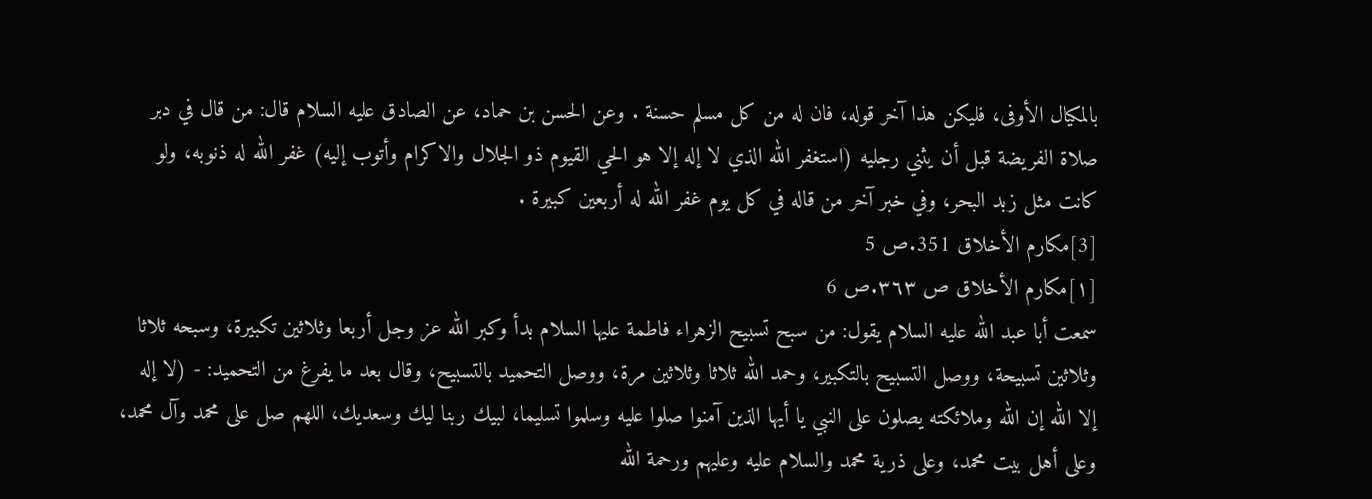بالمكيال الأوفى، فليكن هذا آخر قوله، فان له من كل مسلم حسنة . وعن الحسن بن حماد، عن الصادق عليه السلام قال: من قال في دبر صلاة الفريضة قبل أن يثني رجليه (استغفر الله الذي لا إله إلا هو الحي القيوم ذو الجلال والاكرام وأتوب إليه) غفر الله له ذنوبه، ولو كانت مثل زبد البحر، وفي خبر آخر من قاله في كل يوم غفر الله له أربعين كبيرة .
[3]مكارم الأخلاق 351.ص 5
[١]مكارم الأخلاق ص ٣٦٣.ص 6
سمعت أبا عبد الله عليه السلام يقول: من سبح تسبيح الزهراء فاطمة عليها السلام بدأ وكبر الله عز وجل أربعا وثلاثين تكبيرة، وسبحه ثلاثا وثلاثين تسبيحة، ووصل التسبيح بالتكبير، وحمد الله ثلاثا وثلاثين مرة، ووصل التحميد بالتسبيح، وقال بعد ما يفرغ من التحميد: - (لا إله إلا الله إن الله وملائكته يصلون على النبي يا أيها الذين آمنوا صلوا عليه وسلموا تسليما، لبيك ربنا ليك وسعديك، اللهم صل على محمد وآل محمد، وعلى أهل بيت محمد، وعلى ذرية محمد والسلام عليه وعليهم ورحمة الله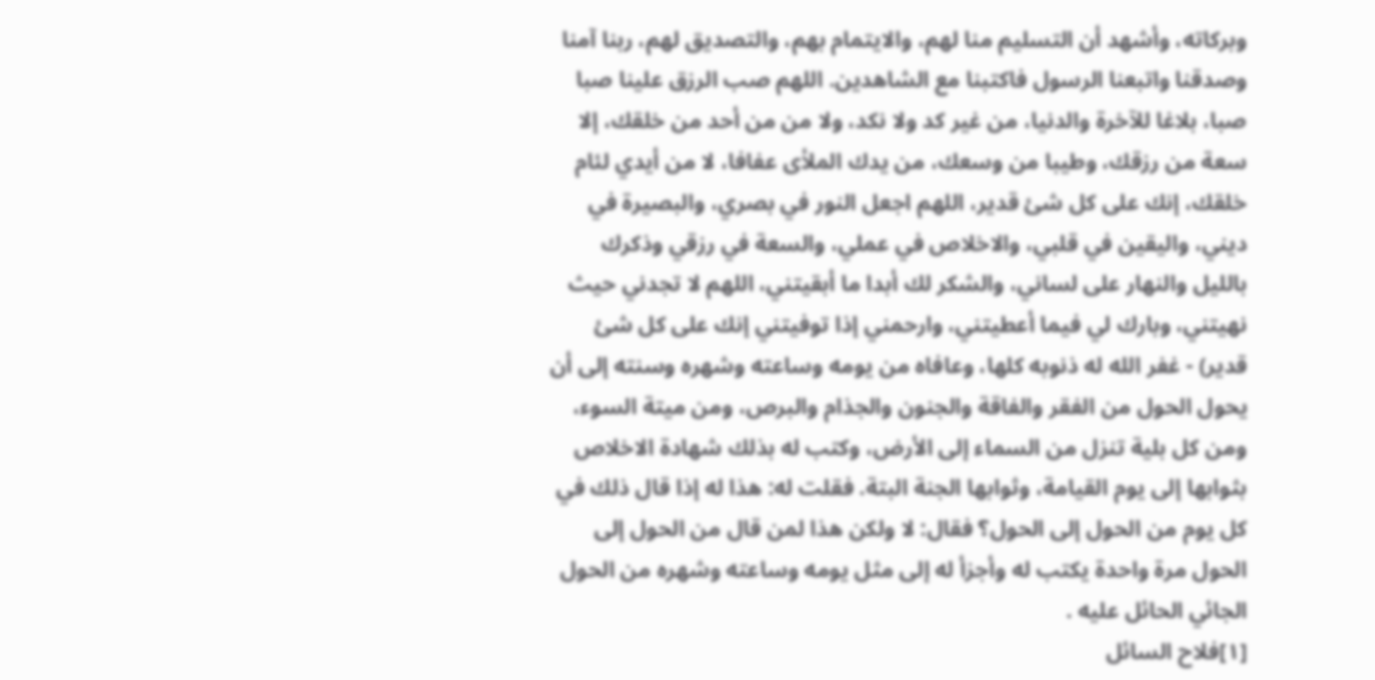وبركاته، وأشهد أن التسليم منا لهم، والايتمام بهم، والتصديق لهم، ربنا آمنا وصدقنا واتبعنا الرسول فاكتبنا مع الشاهدين. اللهم صب الرزق علينا صبا صبا، بلاغا للآخرة والدنيا، من غير كد ولا نكد، ولا من من أحد من خلقك، إلا سعة من رزقك، وطيبا من وسعك، من يدك الملأى عفافا، لا من أيدي لئام خلقك، إنك على كل شئ قدير، اللهم اجعل النور في بصري، والبصيرة في ديني، واليقين في قلبي، والاخلاص في عملي، والسعة في رزقي وذكرك بالليل والنهار على لساني، والشكر لك أبدا ما أبقيتني، اللهم لا تجدني حيث نهيتني، وبارك لي فيما أعطيتني، وارحمني إذا توفيتني إنك على كل شئ قدير) - غفر الله له ذنوبه كلها، وعافاه من يومه وساعته وشهره وسنته إلى أن يحول الحول من الفقر والفاقة والجنون والجذام والبرص، ومن ميتة السوء، ومن كل بلية تنزل من السماء إلى الأرض، وكتب له بذلك شهادة الاخلاص بثوابها إلى يوم القيامة، وثوابها الجنة البتة. فقلت له: هذا له إذا قال ذلك في كل يوم من الحول إلى الحول؟ فقال: لا ولكن هذا لمن قال من الحول إلى الحول مرة واحدة يكتب له وأجزأ له إلى مثل يومه وساعته وشهره من الحول الجائي الحائل عليه .
[١]فلاح السائل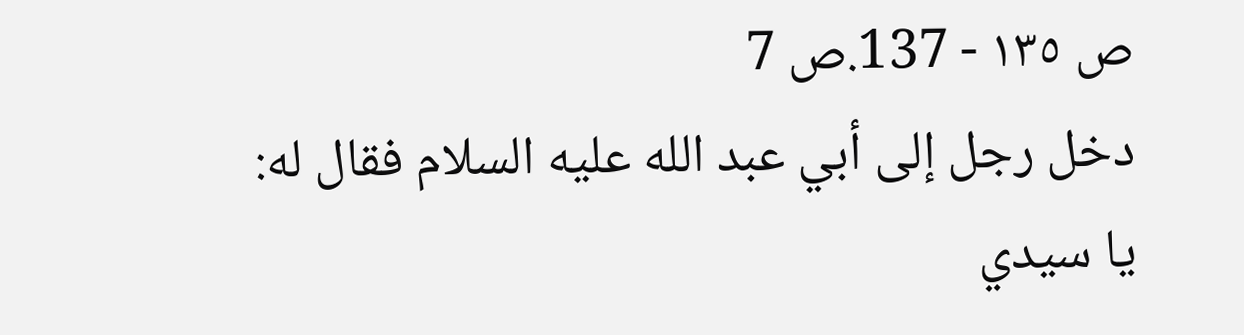ص ١٣٥ - 137.ص 7
دخل رجل إلى أبي عبد الله عليه السلام فقال له: يا سيدي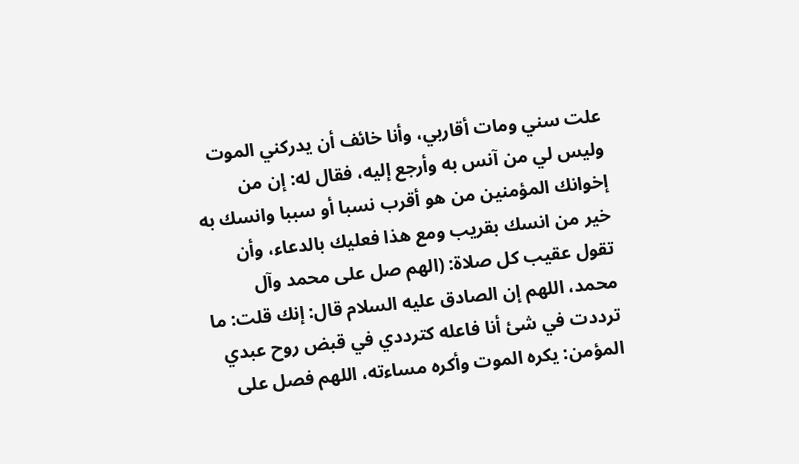علت سني ومات أقاربي، وأنا خائف أن يدركني الموت وليس لي من آنس به وأرجع إليه، فقال له: إن من إخوانك المؤمنين من هو أقرب نسبا أو سببا وانسك به خير من انسك بقريب ومع هذا فعليك بالدعاء، وأن تقول عقيب كل صلاة: (الهم صل على محمد وآل محمد، اللهم إن الصادق عليه السلام قال: إنك قلت: ما ترددت في شئ أنا فاعله كترددي في قبض روح عبدي المؤمن: يكره الموت وأكره مساءته، اللهم فصل على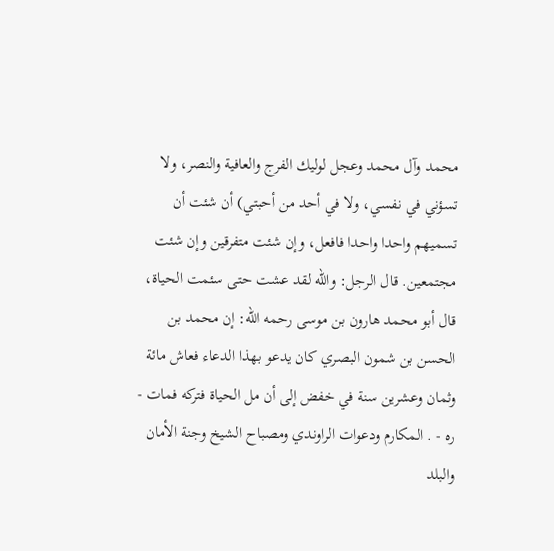محمد وآل محمد وعجل لوليك الفرج والعافية والنصر، ولا تسؤني في نفسي، ولا في أحد من أحبتي) أن شئت أن تسميهم واحدا واحدا فافعل، وإن شئت متفرقين وإن شئت مجتمعين. قال الرجل: والله لقد عشت حتى سئمت الحياة، قال أبو محمد هارون بن موسى رحمه الله: إن محمد بن الحسن بن شمون البصري كان يدعو بهذا الدعاء فعاش مائة وثمان وعشرين سنة في خفض إلى أن مل الحياة فتركه فمات - ره - . المكارم ودعوات الراوندي ومصباح الشيخ وجنة الأمان والبلد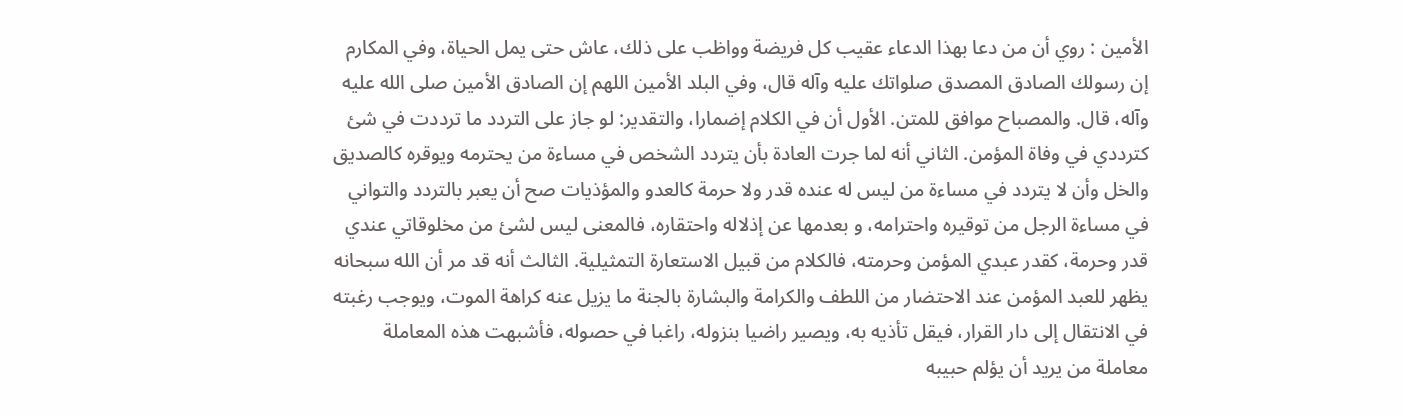الأمين : روي أن من دعا بهذا الدعاء عقيب كل فريضة وواظب على ذلك، عاش حتى يمل الحياة، وفي المكارم إن رسولك الصادق المصدق صلواتك عليه وآله قال، وفي البلد الأمين اللهم إن الصادق الأمين صلى الله عليه وآله، قال. والمصباح موافق للمتن. الأول أن في الكلام إضمارا، والتقدير: لو جاز على التردد ما ترددت في شئ كترددي في وفاة المؤمن. الثاني أنه لما جرت العادة بأن يتردد الشخص في مساءة من يحترمه ويوقره كالصديق والخل وأن لا يتردد في مساءة من ليس له عنده قدر ولا حرمة كالعدو والمؤذيات صح أن يعبر بالتردد والتواني في مساءة الرجل من توقيره واحترامه، و بعدمها عن إذلاله واحتقاره، فالمعنى ليس لشئ من مخلوقاتي عندي قدر وحرمة، كقدر عبدي المؤمن وحرمته، فالكلام من قبيل الاستعارة التمثيلية. الثالث أنه قد مر أن الله سبحانه يظهر للعبد المؤمن عند الاحتضار من اللطف والكرامة والبشارة بالجنة ما يزيل عنه كراهة الموت، ويوجب رغبته في الانتقال إلى دار القرار، فيقل تأذيه به، ويصير راضيا بنزوله، راغبا في حصوله، فأشبهت هذه المعاملة معاملة من يريد أن يؤلم حبيبه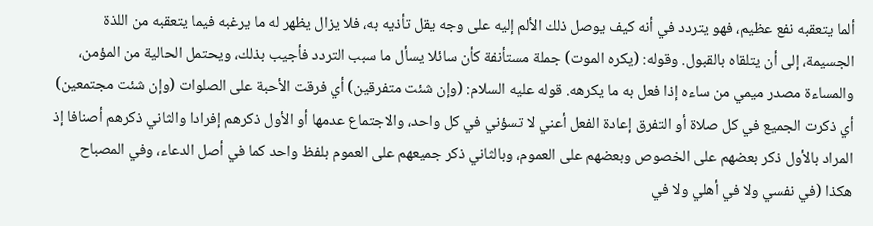ألما يتعقبه نفع عظيم، فهو يتردد في أنه كيف يوصل ذلك الألم إليه على وجه يقل تأذيه به، فلا يزال يظهر له ما يرغبه فيما يتعقبه من اللذة الجسيمة، إلى أن يتلقاه بالقبول. وقوله: (يكره الموت) جملة مستأنفة كأن سائلا يسأل ما سبب التردد فأجيب بذلك، ويحتمل الحالية من المؤمن، والمساءة مصدر ميمي من ساءه إذا فعل به ما يكرهه. قوله عليه السلام: (وإن شئت متفرقين) أي فرقت الأحبة على الصلوات (وإن شئت مجتمعين) أي ذكرت الجميع في كل صلاة أو التفرق إعادة الفعل أعني لا تسؤني في كل واحد، والاجتماع عدمها أو الأول ذكرهم إفرادا والثاني ذكرهم أصنافا إذ المراد بالأول ذكر بعضهم على الخصوص وبعضهم على العموم، وبالثاني ذكر جميعهم على العموم بلفظ واحد كما في أصل الدعاء، وفي المصباح هكذا (في نفسي ولا في أهلي ولا في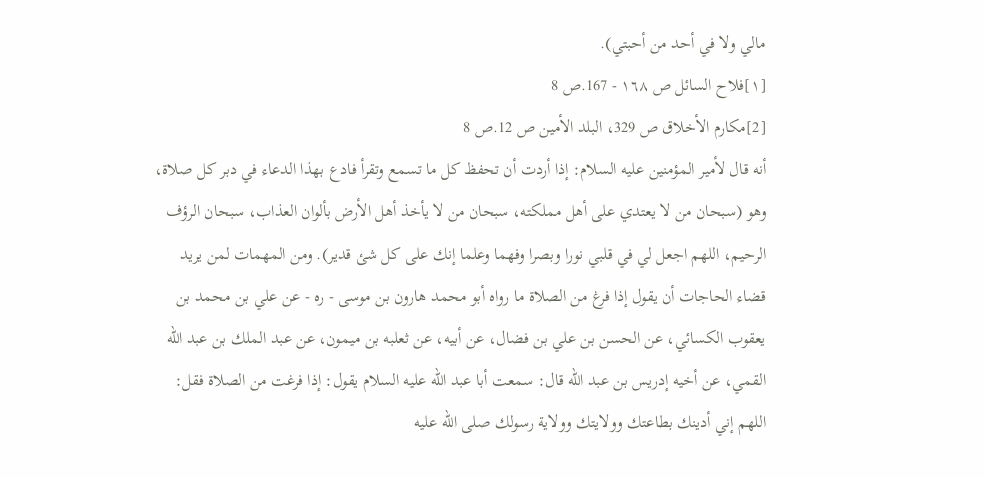مالي ولا في أحد من أحبتي).
[١]فلاح السائل ص ١٦٨ - 167.ص 8
[2]مكارم الأخلاق ص 329، البلد الأمين ص 12.ص 8
أنه قال لأمير المؤمنين عليه السلام: إذا أردت أن تحفظ كل ما تسمع وتقرأ فادع بهذا الدعاء في دبر كل صلاة، وهو (سبحان من لا يعتدي على أهل مملكته، سبحان من لا يأخذ أهل الأرض بألوان العذاب، سبحان الرؤف الرحيم، اللهم اجعل لي في قلبي نورا وبصرا وفهما وعلما إنك على كل شئ قدير). ومن المهمات لمن يريد قضاء الحاجات أن يقول إذا فرغ من الصلاة ما رواه أبو محمد هارون بن موسى - ره - عن علي بن محمد بن يعقوب الكسائي، عن الحسن بن علي بن فضال، عن أبيه، عن ثعلبه بن ميمون، عن عبد الملك بن عبد الله القمي، عن أخيه إدريس بن عبد الله قال: سمعت أبا عبد الله عليه السلام يقول: إذا فرغت من الصلاة فقل: اللهم إني أدينك بطاعتك وولايتك وولاية رسولك صلى الله عليه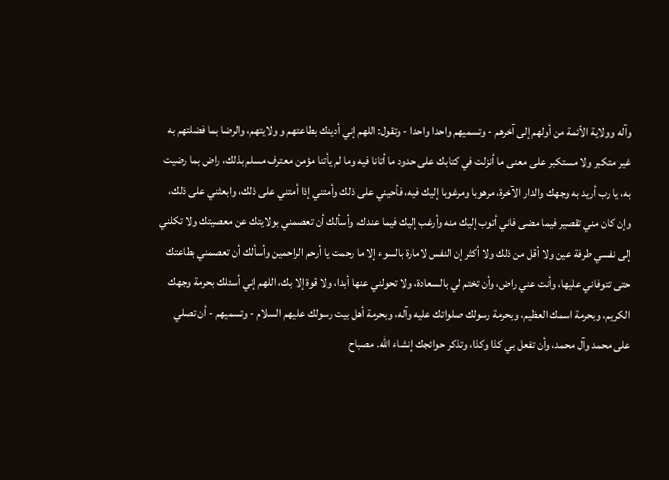وآله وولاية الأئمة من أولهم إلى آخرهم - وتسميهم واحدا واحدا - وتقول: اللهم إني أدينك بطاعتهم و ولايتهم، والرضا بما فضلتهم به غير متكبر ولا مستكبر على معنى ما أنزلت في كتابك على حدود ما أتانا فيه وما لم يأتنا مؤمن معترف مسلم بذلك، راض بما رضيت به، يا رب أريد به وجهك والدار الآخرة، مرهوبا ومرغوبا إليك فيه، فأحيني على ذلك وأمتني إذا أمتني على ذلك، وابعثني على ذلك، وإن كان مني تقصير فيما مضى فاني أتوب إليك منه وأرغب إليك فيما عندك، وأسألك أن تعصمني بولايتك عن معصيتك ولا تكلني إلى نفسي طرفة عين ولا أقل من ذلك ولا أكثر إن النفس لامارة بالسوء إلا ما رحمت يا أرحم الراحمين وأسألك أن تعصمني بطاعتك حتى تتوفاني عليها، وأنت عني راض، وأن تختم لي بالسعادة، ولا تحولني عنها أبدا، ولا قوة إلا بك، اللهم إني أسئلك بحرمة وجهك الكريم، وبحرمة اسمك العظيم، وبحرمة رسولك صلواتك عليه وآله، وبحرمة أهل بيت رسولك عليهم السلام - وتسميهم - أن تصلي على محمد وآل محمد، وأن تفعل بي كذا وكذا، وتذكر حوائجك إنشاء الله. مصباح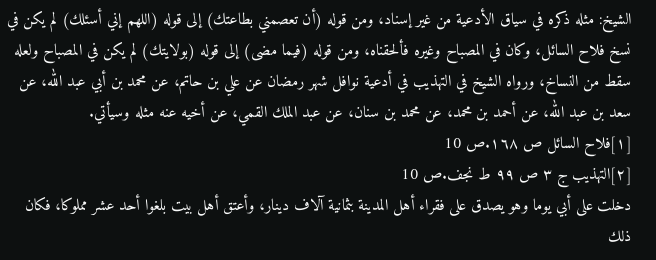الشيخ: مثله ذكره في سياق الأدعية من غير إسناد، ومن قوله (أن تعصمني بطاعتك) إلى قوله (اللهم إني أسئلك) لم يكن في نسخ فلاح السائل، وكان في المصباح وغيره فألحقناه، ومن قوله (فيما مضى) إلى قوله (بولايتك) لم يكن في المصباح ولعله سقط من النساخ، ورواه الشيخ في التهذيب في أدعية نوافل شهر رمضان عن علي بن حاتم، عن محمد بن أبي عبد الله، عن سعد بن عبد الله، عن أحمد بن محمد، عن محمد بن سنان، عن عبد الملك القمي، عن أخيه عنه مثله وسيأتي.
[١]فلاح السائل ص ١٦٨.ص 10
[٢]التهذيب ج ٣ ص ٩٩ ط نجف.ص 10
دخلت على أبي يوما وهو يصدق على فقراء أهل المدينة بثمانية آلاف دينار، وأعتق أهل بيت بلغوا أحد عشر مملوكا، فكان ذلك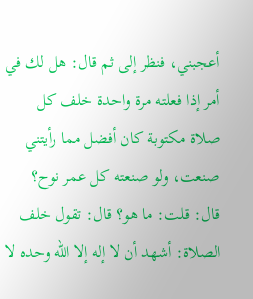أعجبني، فنظر إلى ثم قال: هل لك في أمر إذا فعلته مرة واحدة خلف كل صلاة مكتوبة كان أفضل مما رأيتني صنعت، ولو صنعته كل عمر نوح؟ قال: قلت: ما هو؟ قال: تقول خلف الصلاة: أشهد أن لا إله إلا الله وحده لا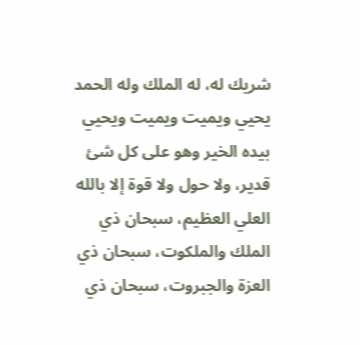شريك له، له الملك وله الحمد يحيي ويميت ويميت ويحيي بيده الخير وهو على كل شئ قدير، ولا حول ولا قوة إلا بالله العلي العظيم، سبحان ذي الملك والملكوت، سبحان ذي العزة والجبروت، سبحان ذي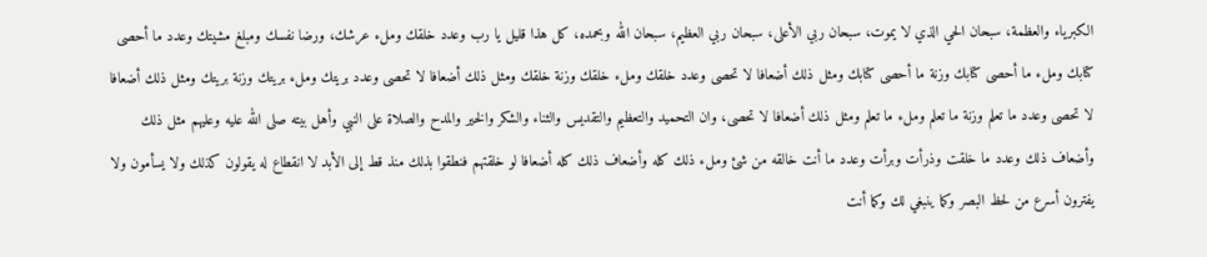الكبرياء والعظمة، سبحان الحي الذي لا يموت، سبحان ربي الأعلى، سبحان ربي العظيم، سبحان الله وبحمده، كل هذا قليل يا رب وعدد خلقك وملء عرشك، ورضا نفسك ومبلغ مشيتك وعدد ما أحصى كتابك وملء ما أحصى كتابك وزنة ما أحصى كتابك ومثل ذلك أضعافا لا تحصى وعدد خلقك وملء خلقك وزنة خلقك ومثل ذلك أضعافا لا تحصى وعدد بريتك وملء بريتك وزنة بريتك ومثل ذلك أضعافا لا تحصى وعدد ما تعلم وزنة ما تعلم وملء ما تعلم ومثل ذلك أضعافا لا تحصى، وان التحميد والتعظيم والتقديس والثناء والشكر والخير والمدح والصلاة على النبي وأهل بيته صلى الله عليه وعليهم مثل ذلك وأضعاف ذلك وعدد ما خلقت وذرأت وبرأت وعدد ما أنت خالقه من شئ وملء ذلك كله وأضعاف ذلك كله أضعافا لو خلقتهم فنطقوا بذلك منذ قط إلى الأبد لا انقطاع له يقولون كذلك ولا يسأمون ولا يفترون أسرع من لحظ البصر وكما ينبغي لك وكما أنت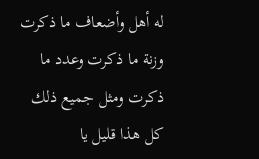له أهل وأضعاف ما ذكرت وزنة ما ذكرت وعدد ما ذكرت ومثل جميع ذلك كل هذا قليل يا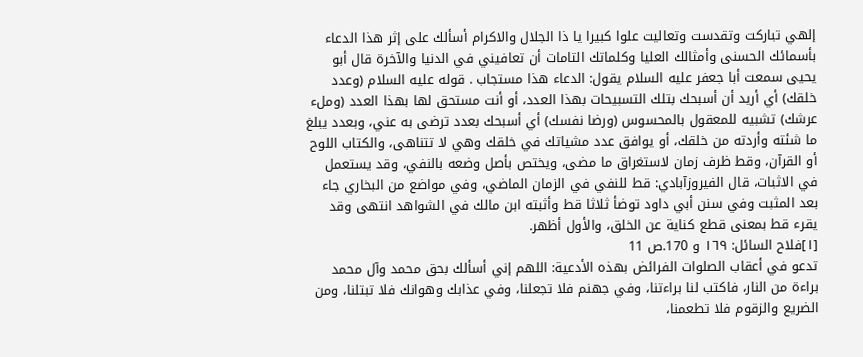إلهي تباركت وتقدست وتعاليت علوا كبيرا يا ذا الجلال والاكرام أسألك على إثر هذا الدعاء بأسمائك الحسنى وأمثالك العليا وكلماتك التامات أن تعافيني في الدنيا والآخرة قال أبو يحيى سمعت أبا جعفر عليه السلام يقول: الدعاء هذا مستجاب . قوله عليه السلام (وعدد خلقك) أي أريد أن أسبحك بتلك التسبيحات بهذا العدد، أو أنت مستحق لها بهذا العدد (وملء عرشك) تشبيه للمعقول بالمحسوس (ورضا نفسك) أي أسبحك بعدد ترضى به عني، وبعدد يبلغ ما شئته وأردته من خلقك، أو يوافق عدد مشياتك في خلقك وهي لا تتناهى، والكتاب اللوح أو القرآن، وقط ظرف زمان لاستغراق ما مضى، ويختص بأصل وضعه بالنفي، وقد يستعمل في الاثبات، قال الفيروزآبادي: قط للنفي في الزمان الماضي، وفي مواضع من البخاري جاء بعد المثبت وفي سنن أبي داود توضأ ثلاثا قط وأثبته ابن مالك في الشواهد انتهى وقد يقرء قط بمعنى قطع كناية عن الخلق، والأول أظهر.
[١]فلاح السائل: ١٦٩ و 170.ص 11
تدعو في أعقاب الصلوات الفرائض بهذه الأدعية: اللهم إني أسألك بحق محمد وآل محمد براءة من النار، فاكتب لنا براءتنا، وفي جهنم فلا تجعلنا، وفي عذابك وهوانك فلا تبتلنا، ومن الضريع والزقوم فلا تطعمنا،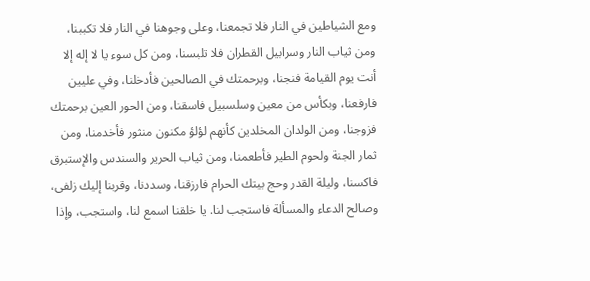ومع الشياطين في النار فلا تجمعنا، وعلى وجوهنا في النار فلا تكببنا، ومن ثياب النار وسرابيل القطران فلا تلبسنا، ومن كل سوء يا لا إله إلا أنت يوم القيامة فنجنا، وبرحمتك في الصالحين فأدخلنا، وفي عليين فارفعنا، وبكأس من معين وسلسبيل فاسقنا، ومن الحور العين برحمتك فزوجنا، ومن الولدان المخلدين كأنهم لؤلؤ مكنون منثور فأخدمنا، ومن ثمار الجنة ولحوم الطير فأطعمنا، ومن ثياب الحرير والسندس والإستبرق فاكسنا، وليلة القدر وحج بيتك الحرام فارزقنا، وسددنا، وقربنا إليك زلفى، وصالح الدعاء والمسألة فاستجب لنا. يا خلقنا اسمع لنا، واستجب، وإذا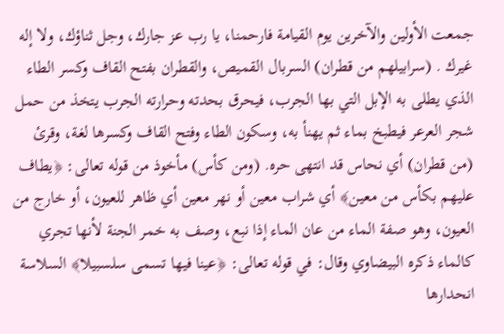جمعت الأولين والآخرين يوم القيامة فارحمنا، يا رب عز جارك، وجل ثناؤك، ولا إله غيرك . (سرابيلهم من قطران) السربال القميص، والقطران بفتح القاف وكسر الطاء الذي يطلى به الإبل التي بها الجرب، فيحرق بحدته وحرارته الجرب يتخذ من حمل شجر العرعر فيطبخ بماء ثم يهنأ به، وسكون الطاء وفتح القاف وكسرها لغة، وقرئ (من قطران) أي نحاس قد انتهى حره. (ومن كأس) مأخوذ من قوله تعالى: ﴿يطاف عليهم بكأس من معين﴾ أي شراب معين أو نهر معين أي ظاهر للعيون، أو خارج من العيون، وهو صفة الماء من عان الماء إذا نبع، وصف به خمر الجنة لأنها تجري كالماء ذكره البيضاوي وقال: في قوله تعالى: ﴿عينا فيها تسمى سلسبيلا﴾ السلاسة انحدارها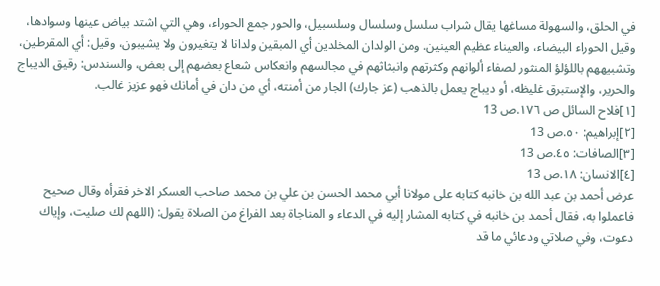في الحلق، والسهولة مساغها يقال شراب سلسل وسلسال وسلسبيل، والحور جمع الحوراء، وهي التي اشتد بياض عينها وسوادها، وقيل الحوراء البيضاء، والعيناء عظيم العينين. ومن الولدان المخلدين أي المبقين ولدانا لا يتغيرون ولا يشيبون، وقيل: أي المقرطين، وتشبيههم باللؤلؤ المنثور لصفاء ألوانهم وكثرتهم وانبثاثهم في مجالسهم وانعكاس شعاع بعضهم إلى بعض، والسندس: رقيق الديباج والحرير، والإستبرق غليظه، أو ديباج يعمل بالذهب (عز جارك) الجار من أمنته، أي من دان في أمانك فهو عزيز غالب.
[١]فلاح السائل ص ١٧٦.ص 13
[٢]إبراهيم: ٥٠.ص 13
[٣]الصافات: ٤٥.ص 13
[٤]الانسان: ١٨.ص 13
عرض أحمد بن عبد الله بن خانبه كتابه على مولانا أبي محمد الحسن بن علي بن محمد صاحب العسكر الاخر فقرأه وقال صحيح فاعملوا به، فقال أحمد بن خانبه في كتابه المشار إليه في الدعاء و المناجاة بعد الفراغ من الصلاة يقول: (اللهم لك صليت، وإياك دعوت، وفي صلاتي ودعائي ما قد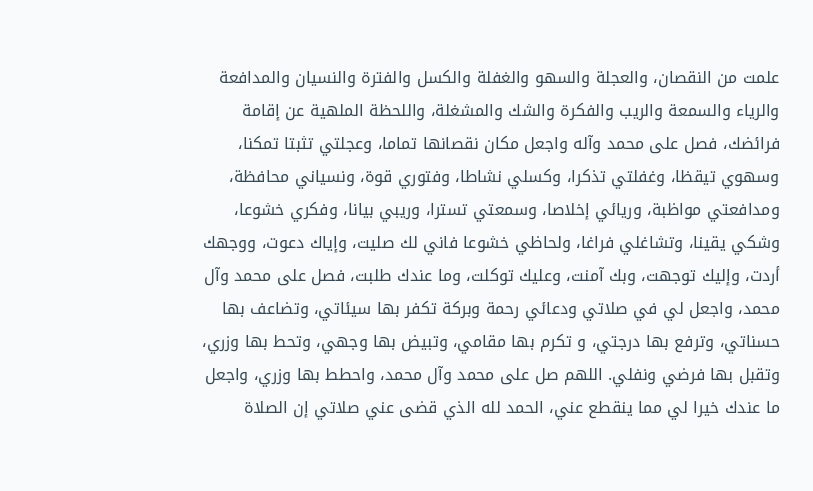علمت من النقصان، والعجلة والسهو والغفلة والكسل والفترة والنسيان والمدافعة والرياء والسمعة والريب والفكرة والشك والمشغلة، واللحظة الملهية عن إقامة فرائضك، فصل على محمد وآله واجعل مكان نقصانها تماما، وعجلتي تثبتا تمكنا، وسهوي تيقظا، وغفلتي تذكرا، وكسلي نشاطا، وفتوري قوة، ونسياني محافظة، ومدافعتي مواظبة، وريائي إخلاصا، وسمعتي تسترا، وريبي بيانا، وفكري خشوعا، وشكي يقينا، وتشاغلي فراغا، ولحاظي خشوعا فاني لك صليت، وإياك دعوت، ووجهك أردت، وإليك توجهت، وبك آمنت، وعليك توكلت، وما عندك طلبت، فصل على محمد وآل محمد، واجعل لي في صلاتي ودعائي رحمة وبركة تكفر بها سيئاتي، وتضاعف بها حسناتي، وترفع بها درجتي، و تكرم بها مقامي، وتبيض بها وجهي، وتحط بها وزري، وتقبل بها فرضي ونفلي. اللهم صل على محمد وآل محمد، واحطط بها وزري، واجعل ما عندك خيرا لي مما ينقطع عني، الحمد لله الذي قضى عني صلاتي إن الصلاة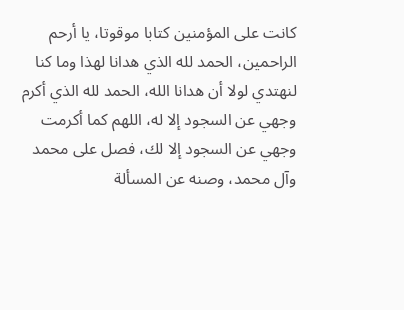كانت على المؤمنين كتابا موقوتا، يا أرحم الراحمين، الحمد لله الذي هدانا لهذا وما كنا لنهتدي لولا أن هدانا الله، الحمد لله الذي أكرم وجهي عن السجود إلا له، اللهم كما أكرمت وجهي عن السجود إلا لك، فصل على محمد وآل محمد، وصنه عن المسألة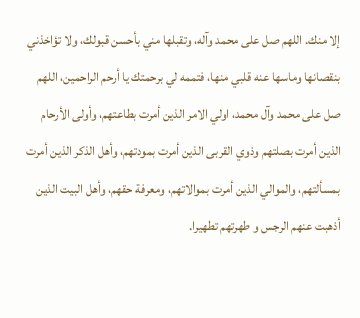إلا منك. اللهم صل على محمد وآله، وتقبلها مني بأحسن قبولك، ولا تؤاخذني بنقصانها وماسها عنه قلبي منها، فتممه لي برحمتك يا أرحم الراحمين، اللهم صل على محمد وآل محمد، اولي الامر الذين أمرت بطاعتهم، وأولى الأرحام الذين أمرت بصلتهم وذوي القربى الذين أمرت بمودتهم، وأهل الذكر الذين أمرت بمسألتهم، والموالي الذين أمرت بموالاتهم، ومعرفة حقهم، وأهل البيت الذين أذهبت عنهم الرجس و طهرتهم تطهيرا.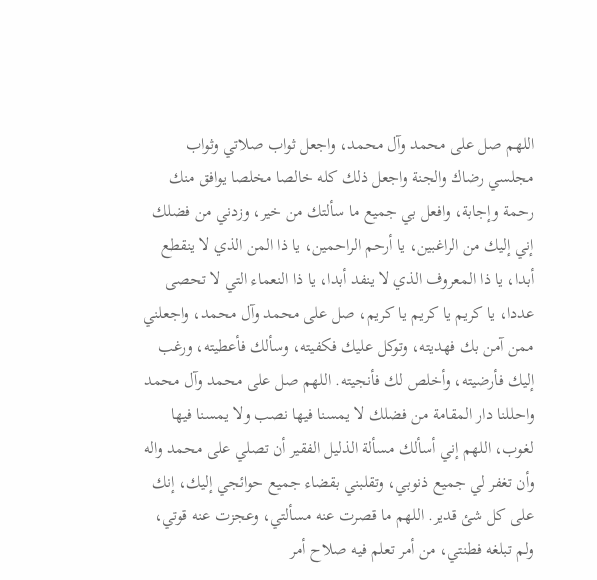اللهم صل على محمد وآل محمد، واجعل ثواب صلاتي وثواب مجلسي رضاك والجنة واجعل ذلك كله خالصا مخلصا يوافق منك رحمة وإجابة، وافعل بي جميع ما سألتك من خير، وزدني من فضلك إني إليك من الراغبين، يا أرحم الراحمين، يا ذا المن الذي لا ينقطع أبدا، يا ذا المعروف الذي لا ينفد أبدا، يا ذا النعماء التي لا تحصى عددا، يا كريم يا كريم يا كريم، صل على محمد وآل محمد، واجعلني ممن آمن بك فهديته، وتوكل عليك فكفيته، وسألك فأعطيته، ورغب إليك فأرضيته، وأخلص لك فأنجيته. اللهم صل على محمد وآل محمد واحللنا دار المقامة من فضلك لا يمسنا فيها نصب ولا يمسنا فيها لغوب، اللهم إني أسألك مسألة الذليل الفقير أن تصلي على محمد واله وأن تغفر لي جميع ذنوبي، وتقلبني بقضاء جميع حوائجي إليك، إنك على كل شئ قدير. اللهم ما قصرت عنه مسألتي، وعجزت عنه قوتي، ولم تبلغه فطنتي، من أمر تعلم فيه صلاح أمر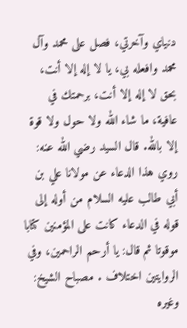دنياي وآخرتي، فصل على محمد وآل محمد وافعله بي، يا لا إله إلا أنت، بحق لا إله إلا أنت، برحمتك في عافية، ما شاء الله ولا حول ولا قوة إلا بالله. قال السيد رضي الله عنه: روي هذا الدعاء عن مولانا علي بن أبي طالب عليه السلام من أوله إلى قوله في الدعاء كانت على المؤمنين كتابا موقوتا ثم قال: يا أرحم الراحمين، وفي الروايتين اختلاف . مصباح الشيخ: وغيره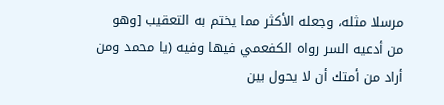مرسلا مثله، وجعله الأكثر مما يختم به التعقيب [وهو من أدعيه السر رواه الكفعمي فيها وفيه (يا محمد ومن أراد من أمتك أن لا يحول بين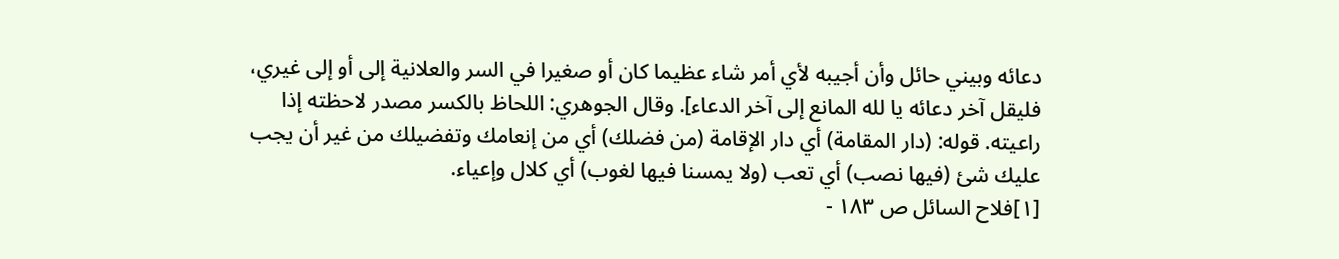دعائه وبيني حائل وأن أجيبه لأي أمر شاء عظيما كان أو صغيرا في السر والعلانية إلى أو إلى غيري، فليقل آخر دعائه يا لله المانع إلى آخر الدعاء]. وقال الجوهري: اللحاظ بالكسر مصدر لاحظته إذا راعيته. قوله: (دار المقامة) أي دار الإقامة (من فضلك) أي من إنعامك وتفضيلك من غير أن يجب عليك شئ (فيها نصب) أي تعب (ولا يمسنا فيها لغوب) أي كلال وإعياء.
[١]فلاح السائل ص ١٨٣ -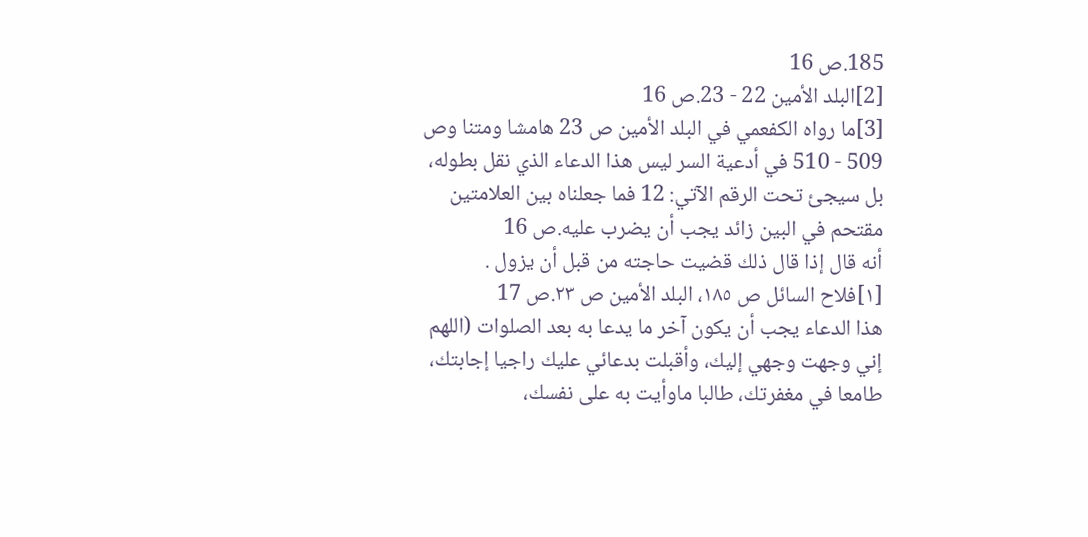185.ص 16
[2]البلد الأمين 22 - 23.ص 16
[3]ما رواه الكفعمي في البلد الأمين ص 23 هامشا ومتنا وص 509 - 510 في أدعية السر ليس هذا الدعاء الذي نقل بطوله، بل سيجئ تحت الرقم الآتي: 12 فما جعلناه بين العلامتين مقتحم في البين زائد يجب أن يضرب عليه.ص 16
أنه قال إذا قال ذلك قضيت حاجته من قبل أن يزول .
[١]فلاح السائل ص ١٨٥، البلد الأمين ص ٢٣.ص 17
هذا الدعاء يجب أن يكون آخر ما يدعا به بعد الصلوات (اللهم إني وجهت وجهي إليك، وأقبلت بدعائي عليك راجيا إجابتك، طامعا في مغفرتك، طالبا ماوأيت به على نفسك،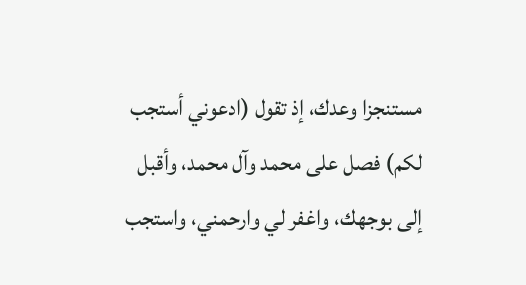مستنجزا وعدك، إذ تقول (ادعوني أستجب لكم) فصل على محمد وآل محمد، وأقبل إلى بوجهك، واغفر لي وارحمني، واستجب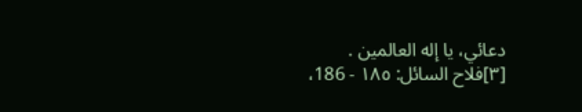دعائي، يا إله العالمين .
[٣]فلاح السائل: ١٨٥ - 186،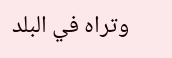وتراه في البلد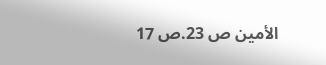الأمين ص 23.ص 17